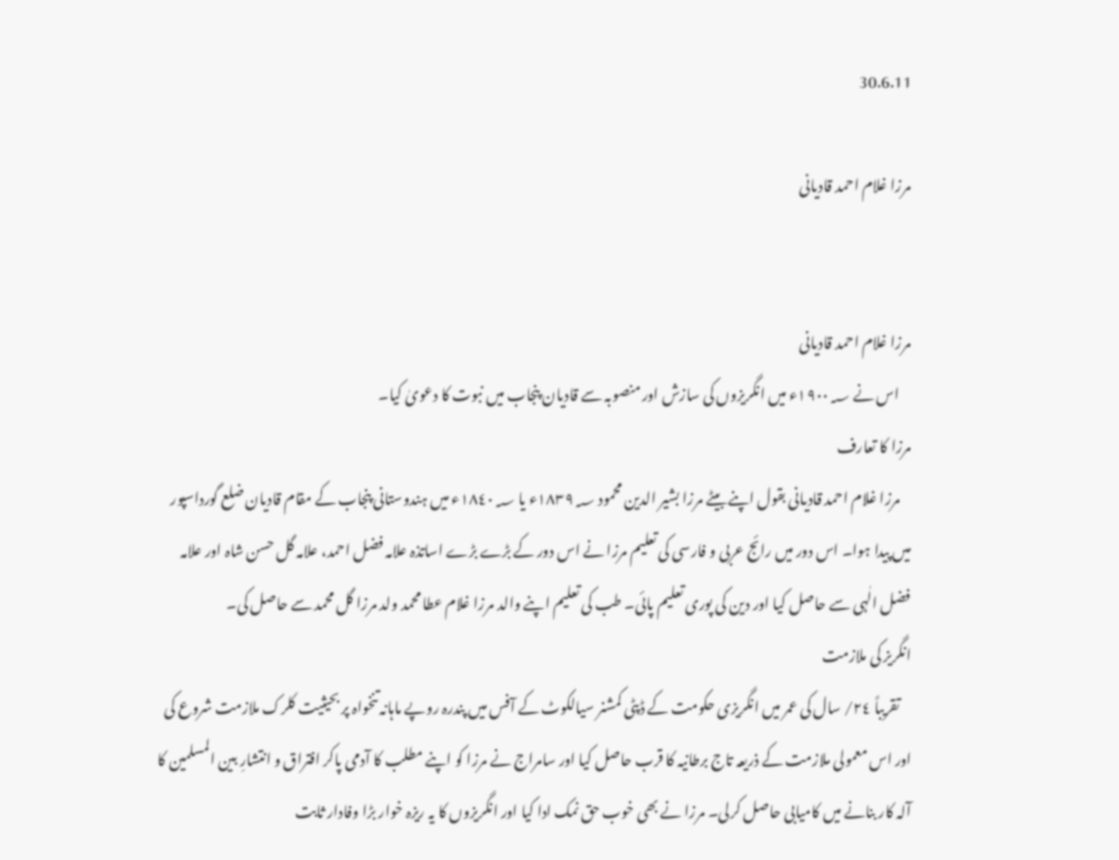30.6.11

مرزا غلام احمد قادیانی


مرزا غلام احمد قادیانی
    اس نے ١٩٠٠؁ء میں انگریزوں کی سازش اور منصوبہ سے قادیان پنجاب میں نبوت کا دعویٰ کیا۔
مرزا کا تعارف
    مرزا غلام احمد قادیانی بقول اپنے بیٹے مرزا بشیر الدین محمود ١٨٣٩؁ء یا ١٨٤٠؁ء میں ہندوستانی پنجاب کے مقام قادیان ضلع گورداسپور میں پیدا ہوا۔ اس دور میں رائج عربی و فارسی کی تعلیم مرزا نے اس دور کے بڑے بڑے اساتذہ علامہ فضل احمد، علامہ گل حسن شاہ اور علامہ فضل الٰہی سے حاصل کیا اور دین کی پوری تعلیم پائی۔ طب کی تعلیم اپنے والد مرزا غلام عطا محمد ولد مرزا گل محمد سے حاصل کی۔
انگریز کی ملازمت
    تقریباً ٢٤/ سال کی عمر میں انگریزی حکومت کے ڈپٹی کمشنر سیالکوٹ کے آفس میں پندرہ روپے ماہانہ تنخواہ پر بحیثیت کلرک ملازمت شروع کی اور اس معمولی ملازمت کے ذریعہ تاج برطانیہ کا قرب حاصل کیا اور سامراج نے مرزا کو اپنے مطلب کا آدمی پاکر افتراق و انتشارِ بین المسلمین کا آلہ کار بنانے میں کامیابی حاصل کرلی۔ مرزا نے بھی خوب حق نمک ادا کیا اور انگریزوں کا یہ ریزہ خوار بڑا وفادار ثابت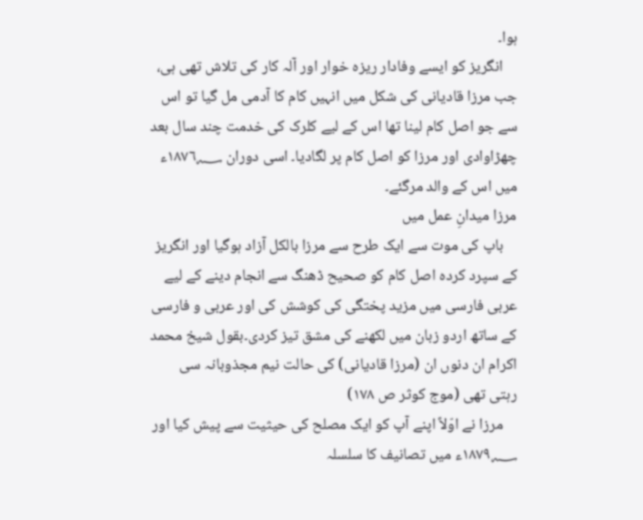ہوا۔
    انگریز کو ایسے وفادار ریزہ خوار اور آلہ کار کی تلاش تھی ہی، جب مرزا قادیانی کی شکل میں انہیں کام کا آدمی مل گیا تو اس سے جو اصل کام لینا تھا اس کے لیے کلرک کی خدمت چند سال بعد چھڑاوادی اور مرزا کو اصل کام پر لگادیا۔ اسی دوران ١٨٧٦؁ء میں اس کے والد مرگئے۔
مرزا میدانِ عمل میں
    باپ کی موت سے ایک طرح سے مرزا بالکل آزاد ہوگیا اور انگریز کے سپرد کردہ اصل کام کو صحیح ڈھنگ سے انجام دینے کے لیے عربی فارسی میں مزید پختگی کی کوشش کی اور عربی و فارسی کے ساتھ اردو زبان میں لکھنے کی مشق تیز کردی۔بقول شیخ محمد اکرام ان دنوں ان (مرزا قادیانی) کی حالت نیم مجذوبانہ سی رہتی تھی (موج کوثر ص ١٧٨)
    مرزا نے اوّلاً اپنے آپ کو ایک مصلح کی حیثیت سے پیش کیا اور ١٨٧٩؁ء میں تصانیف کا سلسلہ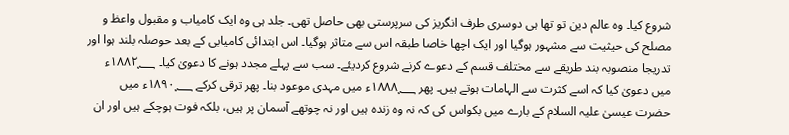شروع کیا۔ وہ عالم دین تو تھا ہی دوسری طرف انگریز کی سرپرستی بھی حاصل تھی۔ جلد ہی وہ ایک کامیاب و مقبول واعظ و مصلح کی حیثیت سے مشہور ہوگیا اور ایک اچھا خاصا طبقہ اس سے متاثر ہوگیا۔ اس ابتدائی کامیابی کے بعد حوصلہ بلند ہوا اور تدریجا منصوبہ بند طریقے سے مختلف قسم کے دعوے کرنے شروع کردیئے۔ سب سے پہلے مجدد ہونے کا دعویٰ کیا۔ ١٨٨٢؁ء میں دعویٰ کیا کہ اسے کثرت سے الہامات ہوتے ہیں۔ پھر ١٨٨٨؁ء میں مہدی موعود بنا۔ پھر ترقی کرکے ١٨٩٠؁ء میں حضرت عیسیٰ علیہ السلام کے بارے میں بکواس کی کہ نہ وہ زندہ ہیں اور نہ چوتھے آسمان پر ہیں، بلکہ فوت ہوچکے ہیں اور ان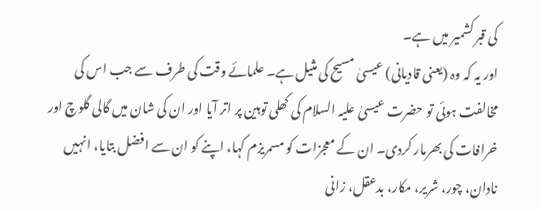کی قبر کشمیر میں ہے۔
اور یہ کہ وہ (یعنی قادیانی) عیسیٰ مسیح کی مثیل ہے۔ علمائے وقت کی طرف سے جب اس کی مخالفت ہوئی تو حضرت عیسیٰ علیہ السلام کی کھلی توہین پر اتر آیا اور ان کی شان میں گالی گلوچ اور خرافات کی بھرمار کردی۔ ان کے معجزات کو مسمریزم کہا، اپنے کو ان سے افضل بتایا، انہیں نادان، چور، شریر، مکار، بدعقل، زانی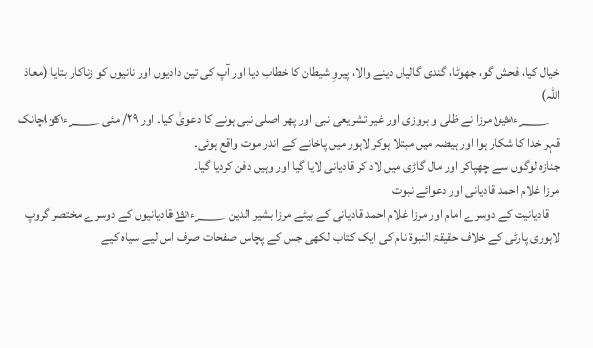خیال کیا، فحش گو، جھوٹا، گندی گالیاں دینے والا، پیروِ شیطان کا خطاب دیا اور آپ کی تین دادیوں اور نانیوں کو زناکار بتایا (معاذ اللہ)
    ١٩٠١؁ء میں مرزا نے ظلی و بروزی اور غیر تشریعی نبی اور پھر اصلی نبی ہونے کا دعویٰ کیا۔ اور ٢٩/ مئی ١٩٠٨؁ء کو اچانک قہر خدا کا شکار ہوا اور ہیضہ میں مبتلا ہوکر لاہور میں پاخانے کے اندر موت واقع ہوئی۔
جنازہ لوگوں سے چھپاکر اور مال گاڑی میں لاد کر قادیانی لایا گیا اور وہیں دفن کردیا گیا۔
مرزا غلام احمد قادیانی اور دعوائے نبوت
    قادیانیت کے دوسرے امام اور مرزا غلام احمد قادیانی کے بیٹے مرزا بشیر الدین ١٩١٥؁ء نے قادیانیوں کے دوسرے مختصر گروپ لاہوری پارٹی کے خلاف حقیقۃ النبوۃ نام کی ایک کتاب لکھی جس کے پچاس صفحات صرف اس لیے سیاہ کیے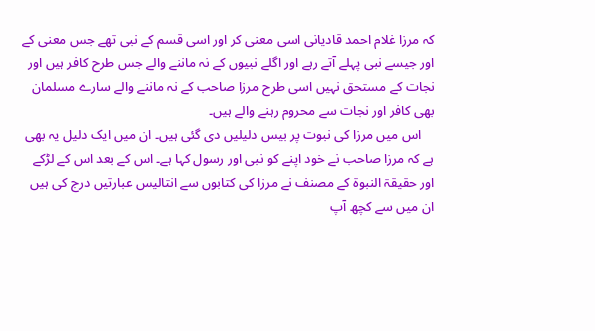کہ مرزا غلام احمد قادیانی اسی معنی کر اور اسی قسم کے نبی تھے جس معنی کے اور جیسے نبی پہلے آتے رہے اور اگلے نبیوں کے نہ ماننے والے جس طرح کافر ہیں اور نجات کے مستحق نہیں اسی طرح مرزا صاحب کے نہ ماننے والے سارے مسلمان بھی کافر اور نجات سے محروم رہنے والے ہیں۔
    اس میں مرزا کی نبوت پر بیس دلیلیں دی گئی ہیں۔ ان میں ایک دلیل یہ بھی ہے کہ مرزا صاحب نے خود اپنے کو نبی اور رسول کہا ہے۔ اس کے بعد اس کے لڑکے اور حقیقۃ النبوۃ کے مصنف نے مرزا کی کتابوں سے انتالیس عبارتیں درج کی ہیں ان میں سے کچھ آپ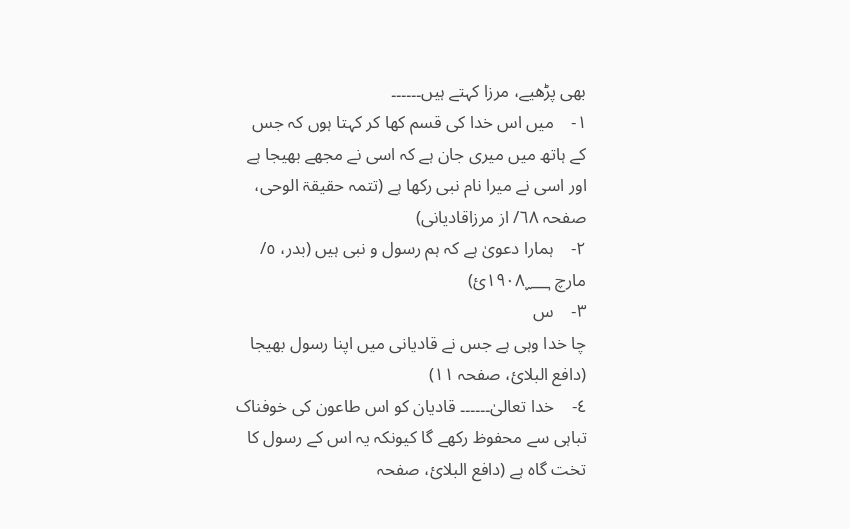بھی پڑھیے، مرزا کہتے ہیں۔۔۔۔۔۔
١-    میں اس خدا کی قسم کھا کر کہتا ہوں کہ جس کے ہاتھ میں میری جان ہے کہ اسی نے مجھے بھیجا ہے اور اسی نے میرا نام نبی رکھا ہے (تتمہ حقیقۃ الوحی، صفحہ ٦٨/ از مرزاقادیانی)
٢-    ہمارا دعویٰ ہے کہ ہم رسول و نبی ہیں (بدر، ٥/ مارچ ١٩٠٨؁ئ)
٣-    س
چا خدا وہی ہے جس نے قادیانی میں اپنا رسول بھیجا (دافع البلائ، صفحہ ١١)
٤-    خدا تعالیٰ۔۔۔۔۔۔ قادیان کو اس طاعون کی خوفناک تباہی سے محفوظ رکھے گا کیونکہ یہ اس کے رسول کا تخت گاہ ہے (دافع البلائ، صفحہ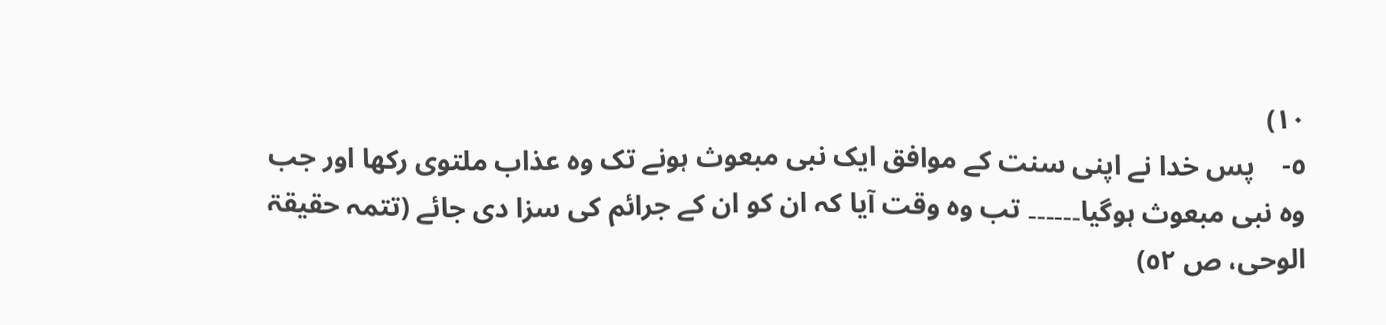١٠)
٥-    پس خدا نے اپنی سنت کے موافق ایک نبی مبعوث ہونے تک وہ عذاب ملتوی رکھا اور جب وہ نبی مبعوث ہوگیا۔۔۔۔۔۔ تب وہ وقت آیا کہ ان کو ان کے جرائم کی سزا دی جائے (تتمہ حقیقۃ الوحی، ص ٥٢)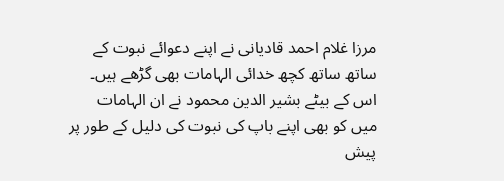مرزا غلام احمد قادیانی نے اپنے دعوائے نبوت کے ساتھ ساتھ کچھ خدائی الہامات بھی گڑھے ہیں۔ اس کے بیٹے بشیر الدین محمود نے ان الہامات میں کو بھی اپنے باپ کی نبوت کی دلیل کے طور پر پیش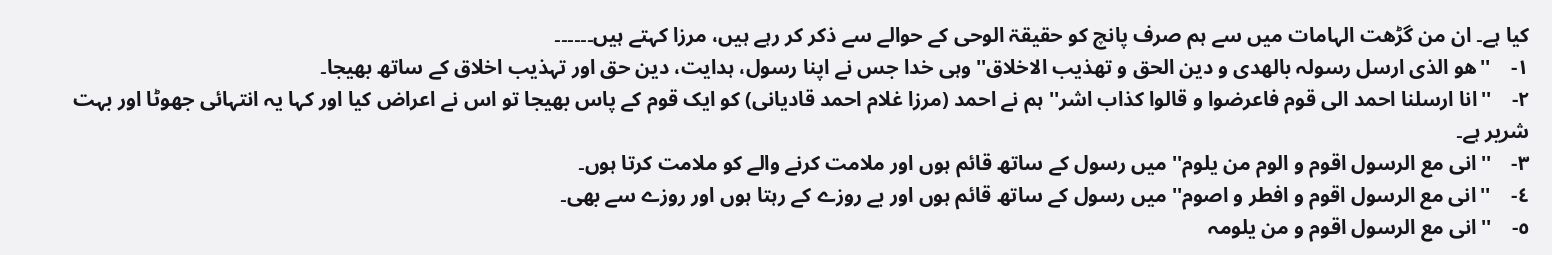کیا ہے۔ ان من گڑھت الہامات میں سے ہم صرف پانچ کو حقیقۃ الوحی کے حوالے سے ذکر کر رہے ہیں، مرزا کہتے ہیں۔۔۔۔۔۔
١-    ''ھو الذی ارسل رسولہ بالھدی و دین الحق و تھذیب الاخلاق'' وہی خدا جس نے اپنا رسول، ہدایت، دین حق اور تہذیب اخلاق کے ساتھ بھیجا۔
٢-    ''انا ارسلنا احمد الی قوم فاعرضوا و قالوا کذاب اشر'' ہم نے احمد (مرزا غلام احمد قادیانی) کو ایک قوم کے پاس بھیجا تو اس نے اعراض کیا اور کہا یہ انتہائی جھوٹا اور بہت شریر ہے۔
٣-    ''انی مع الرسول اقوم و الوم من یلوم'' میں رسول کے ساتھ قائم ہوں اور ملامت کرنے والے کو ملامت کرتا ہوں۔
٤-    ''انی مع الرسول اقوم و افطر و اصوم'' میں رسول کے ساتھ قائم ہوں اور بے روزے کے رہتا ہوں اور روزے سے بھی۔
٥-    ''انی مع الرسول اقوم و من یلومہ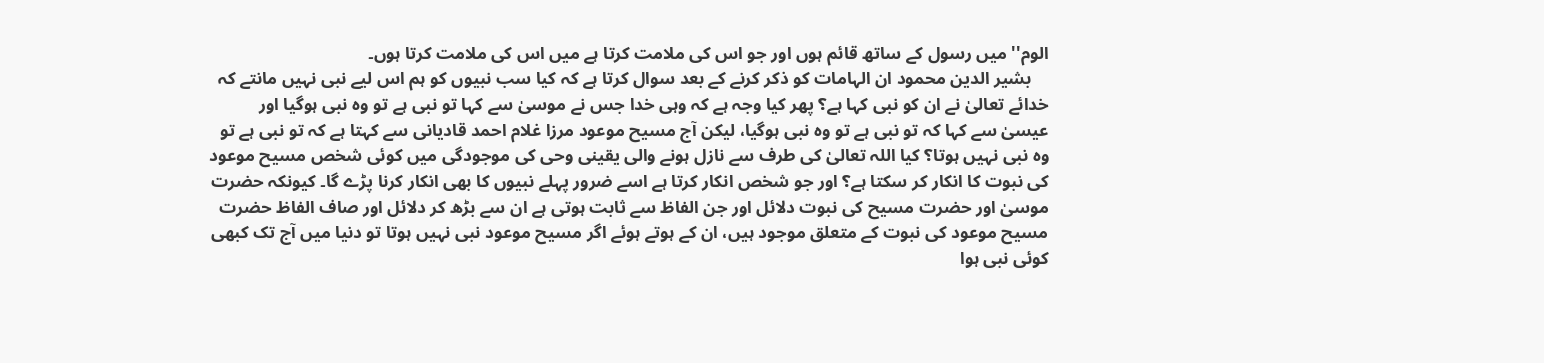الوم'' میں رسول کے ساتھ قائم ہوں اور جو اس کی ملامت کرتا ہے میں اس کی ملامت کرتا ہوں۔
    بشیر الدین محمود ان الہامات کو ذکر کرنے کے بعد سوال کرتا ہے کہ کیا سب نبیوں کو ہم اس لیے نبی نہیں مانتے کہ خدائے تعالیٰ نے ان کو نبی کہا ہے؟ پھر کیا وجہ ہے کہ وہی خدا جس نے موسیٰ سے کہا تو نبی ہے تو وہ نبی ہوگیا اور عیسیٰ سے کہا کہ تو نبی ہے تو وہ نبی ہوگیا، لیکن آج مسیح موعود مرزا غلام احمد قادیانی سے کہتا ہے کہ تو نبی ہے تو وہ نبی نہیں ہوتا؟ کیا اللہ تعالیٰ کی طرف سے نازل ہونے والی یقینی وحی کی موجودگی میں کوئی شخص مسیح موعود کی نبوت کا انکار کر سکتا ہے؟ اور جو شخص انکار کرتا ہے اسے ضرور پہلے نبیوں کا بھی انکار کرنا پڑے گا۔ کیونکہ حضرت موسیٰ اور حضرت مسیح کی نبوت دلائل اور جن الفاظ سے ثابت ہوتی ہے ان سے بڑھ کر دلائل اور صاف الفاظ حضرت مسیح موعود کی نبوت کے متعلق موجود ہیں، ان کے ہوتے ہوئے اگر مسیح موعود نبی نہیں ہوتا تو دنیا میں آج تک کبھی کوئی نبی ہوا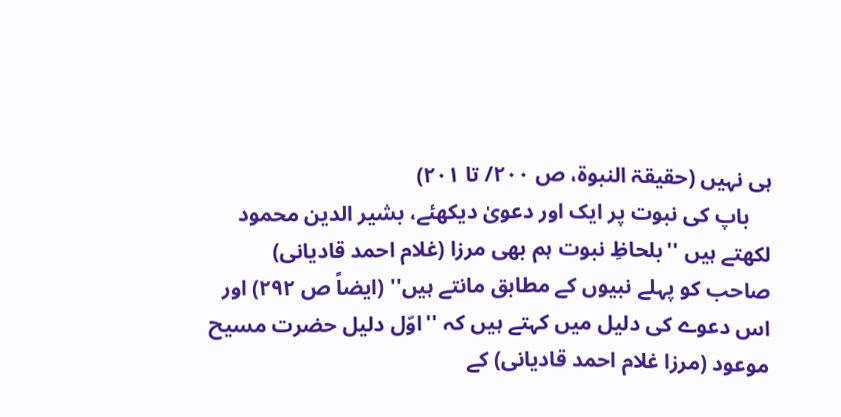ہی نہیں (حقیقۃ النبوۃ، ص ٢٠٠/ تا ٢٠١)
    باپ کی نبوت پر ایک اور دعویٰ دیکھئے، بشیر الدین محمود لکھتے ہیں ''بلحاظِ نبوت ہم بھی مرزا (غلام احمد قادیانی) صاحب کو پہلے نبیوں کے مطابق مانتے ہیں'' (ایضاً ص ٢٩٢) اور اس دعوے کی دلیل میں کہتے ہیں کہ ''اوّل دلیل حضرت مسیح موعود (مرزا غلام احمد قادیانی) کے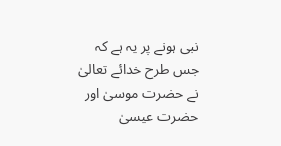نبی ہونے پر یہ ہے کہ جس طرح خدائے تعالیٰ نے حضرت موسیٰ اور حضرت عیسیٰ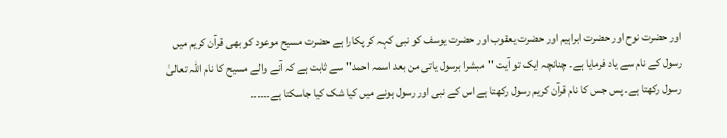اور حضرت نوح اور حضرت ابراہیم اور حضرت یعقوب اور حضرت یوسف کو نبی کہہ کر پکارا ہے حضرت مسیح موعود کو بھی قرآن کریم میں رسول کے نام سے یاد فرمایا ہے۔ چنانچہ ایک تو آیت ''مبشرا برسول یاتی من بعد اسمہ احمد'' سے ثابت ہے کہ آنے والے مسیح کا نام اللہ تعالیٰ رسول رکھتا ہے۔ پس جس کا نام قرآن کریم رسول رکھتا ہے اس کے نبی اور رسول ہونے میں کیا شک کیا جاسکتا ہے۔۔۔۔۔۔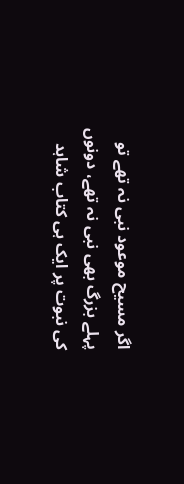اگر مسیح موعود نبی نہ تھے تو پہلے بزرگ بھی نبی نہ تھے، دونوں کی نبوت پر ایک ہی کتاب شاہد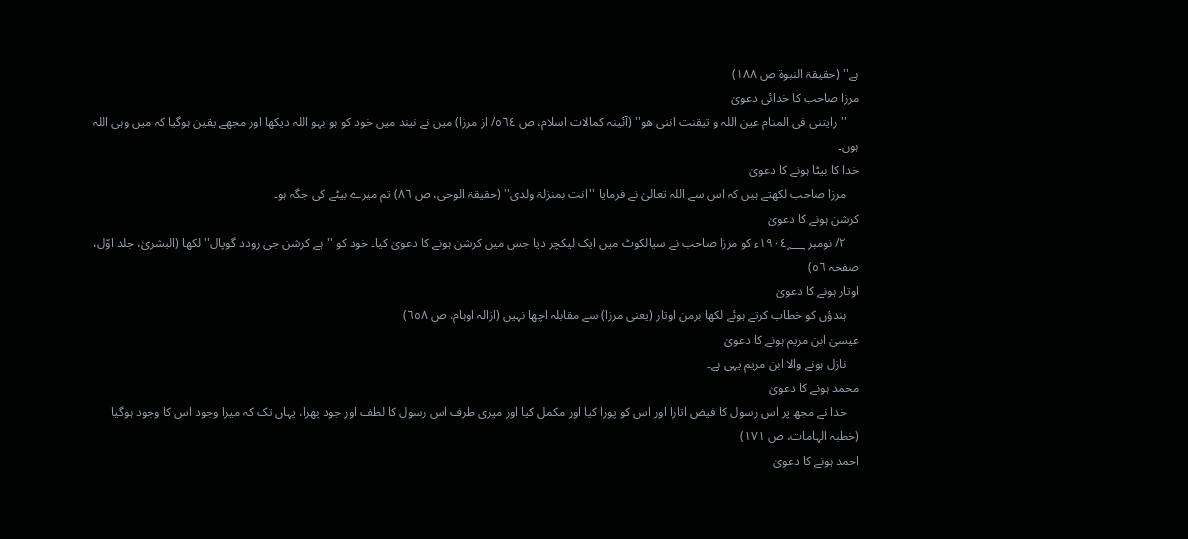ہے'' (حقیقۃ النبوۃ ص ١٨٨)
مرزا صاحب کا خدائی دعویٰ
    ''رایتنی فی المنام عین اللہ و تیقنت اننی ھو'' (آئینہ کمالات اسلام، ص ٥٦٤/ از مرزا) میں نے نیند میں خود کو ہو بہو اللہ دیکھا اور مجھے یقین ہوگیا کہ میں وہی اللہ ہوں۔
خدا کا بیٹا ہونے کا دعویٰ
    مرزا صاحب لکھتے ہیں کہ اس سے اللہ تعالیٰ نے فرمایا ''انت بمنزلۃ ولدی'' (حقیقۃ الوحی، ص ٨٦) تم میرے بیٹے کی جگہ ہو۔
کرشن ہونے کا دعویٰ
    ٢/ نومبر ١٩٠٤؁ء کو مرزا صاحب نے سیالکوٹ میں ایک لیکچر دیا جس میں کرشن ہونے کا دعویٰ کیا۔ خود کو ''ہے کرشن جی رودد گوپال'' لکھا (البشریٰ، جلد اوّل، صفحہ ٥٦)
اوتار ہونے کا دعویٰ
    ہندؤں کو خطاب کرتے ہوئے لکھا برمن اوتار (یعنی مرزا) سے مقابلہ اچھا نہیں (ازالہ اوہام، ص ٦٥٨)
عیسیٰ ابن مریم ہونے کا دعویٰ
    نازل ہونے والا ابن مریم یہی ہے۔
محمد ہونے کا دعویٰ
    خدا نے مجھ پر اس رسول کا فیض اتارا اور اس کو پورا کیا اور مکمل کیا اور میری طرف اس رسول کا لطف اور جود بھرا، یہاں تک کہ میرا وجود اس کا وجود ہوگیا (خطبہ الہامات، ص ١٧١)
احمد ہونے کا دعویٰ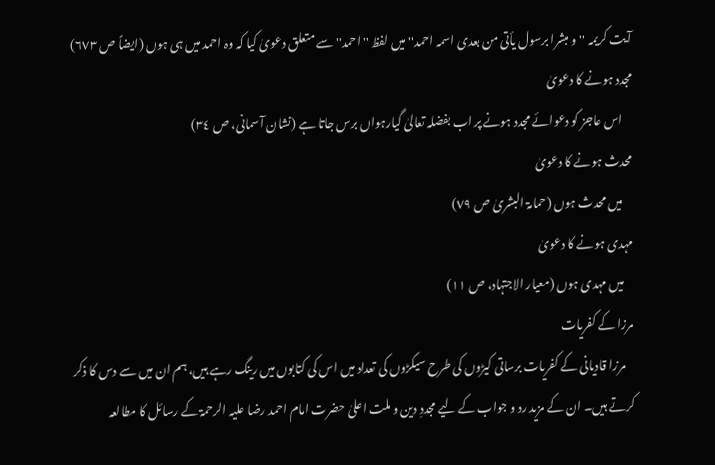آیت کریمہ ''و مبشرا برسول یأتی من بعدی اسمہ احمد'' میں لفظ ''احمد'' سے متعلق دعویٰ کیا کہ وہ احمد میں ہی ہوں (ایضاً ص ٦٧٣)
مجدد ہونے کا دعویٰ
    اس عاجز کو دعوائے مجدد ہونے پر اب بفضلہ تعالیٰ گیارہواں برس جاتا ہے (نشان آسمانی، ص ٣٤)
محدث ہونے کا دعویٰ
    میں محدث ہوں (حمامۃ البشریٰ ص ٧٩)
مہدی ہونے کا دعویٰ
    میں مہدی ہوں (معیار الاجتہاد، ص ١١)
مرزا کے کفریات
    مرزا قادیانی کے کفریات برساتی کیڑوں کی طرح سیکڑوں کی تعداد میں اس کی کتابوں میں رینگ رہے ہیں، ہم ان میں سے دس کا ذکر کرتے ہیں۔ ان کے مزید رد و جواب کے لیے مجددِ دین و ملت اعلیٰ حضرت امام احمد رضا علیہ الرحمۃ کے رسائل کا مطالعہ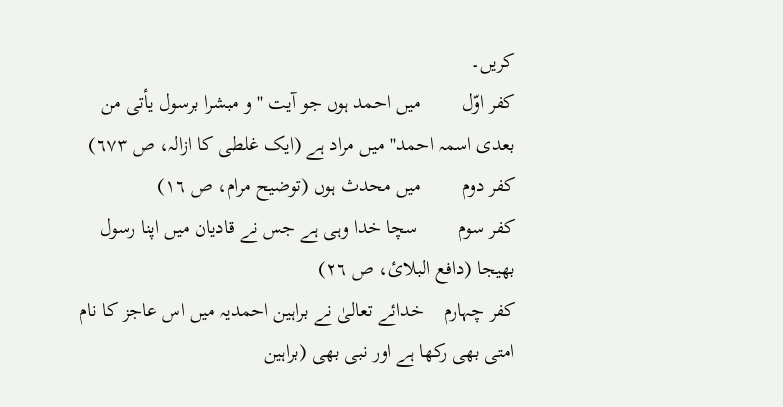کریں۔
کفر اوّل        میں احمد ہوں جو آیت ''و مبشرا برسول یأتی من بعدی اسمہ احمد'' میں مراد ہے (ایک غلطی کا ازالہ، ص ٦٧٣)
کفر دوم        میں محدث ہوں (توضیح مرام، ص ١٦)
کفر سوم        سچا خدا وہی ہے جس نے قادیان میں اپنا رسول بھیجا (دافع البلائ، ص ٢٦)
کفر چہارم    خدائے تعالیٰ نے براہین احمدیہ میں اس عاجز کا نام امتی بھی رکھا ہے اور نبی بھی (براہین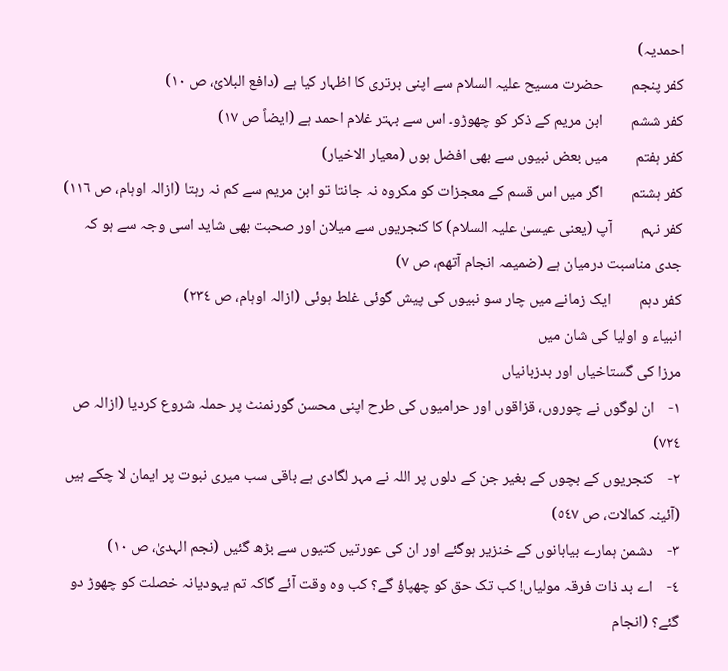احمدیہ)
کفر پنجم        حضرت مسیح علیہ السلام سے اپنی برتری کا اظہار کیا ہے (دافع البلائ، ص ١٠)
کفر ششم        ابن مریم کے ذکر کو چھوڑو۔ اس سے بہتر غلام احمد ہے (ایضاً ص ١٧)
کفر ہفتم        میں بعض نبیوں سے بھی افضل ہوں (معیار الاخیار)
کفر ہشتم        اگر میں اس قسم کے معجزات کو مکروہ نہ جانتا تو ابن مریم سے کم نہ رہتا (ازالہ اوہام، ص ١١٦)
کفر نہم        آپ (یعنی عیسیٰ علیہ السلام) کا کنجریوں سے میلان اور صحبت بھی شاید اسی وجہ سے ہو کہ جدی مناسبت درمیان ہے (ضمیمہ انجام آتھم، ص ٧)
کفر دہم        ایک زمانے میں چار سو نبیوں کی پیش گوئی غلط ہوئی (ازالہ اوہام، ص ٢٣٤)
انبیاء و اولیا کی شان میں
مرزا کی گستاخیاں اور بدزبانیاں
١-    ان لوگوں نے چوروں، قزاقوں اور حرامیوں کی طرح اپنی محسن گورنمنٹ پر حملہ شروع کردیا (ازالہ ص ٧٢٤)
٢-    کنجریوں کے بچوں کے بغیر جن کے دلوں پر اللہ نے مہر لگادی ہے باقی سب میری نبوت پر ایمان لا چکے ہیں (آئینہ کمالات، ص ٥٤٧)
٣-    دشمن ہمارے بیابانوں کے خنزیر ہوگئے اور ان کی عورتیں کتیوں سے بڑھ گئیں (نجم الہدیٰ، ص ١٠)
٤-    اے بد ذات فرقہ مولیاں! کب تک حق کو چھپاؤ گے؟ کب وہ وقت آئے گاکہ تم یہودیانہ خصلت کو چھوڑ دو گئے؟ (انجام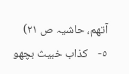آتھم، حاشیہ ص ٢١)
٥-    کذاب خبیث بچھو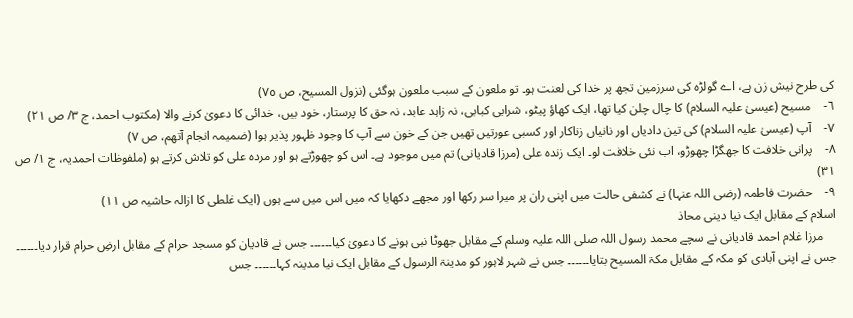کی طرح نیش زن ہے، اے گولڑہ کی سرزمین تجھ پر خدا کی لعنت ہو۔ تو ملعون کے سبب ملعون ہوگئی (نزول المسیح، ص ٧٥)
٦-    مسیح (عیسیٰ علیہ السلام) کا چال چلن کیا تھا، ایک کھاؤ پیٹو، شرابی کبابی، نہ زاہد عابد، نہ حق کا پرستار، خود بیں، خدائی کا دعویٰ کرنے والا (مکتوب احمد، ج ٣/ ص ٢١)
٧-    آپ (عیسیٰ علیہ السلام) کی تین دادیاں اور نانیاں زناکار اور کسبی عورتیں تھیں جن کے خون سے آپ کا وجود ظہور پذیر ہوا (ضمیمہ انجام آتھم، ص ٧)
٨-    پرانی خلافت کا جھگڑا چھوڑو، اب نئی خلافت لو۔ ایک زندہ علی (مرزا قادیانی) تم میں موجود ہے۔ اس کو چھوڑتے ہو اور مردہ علی کو تلاش کرتے ہو (ملفوظات احمدیہ، ج ١/ ص ٣١)
٩-    حضرت فاطمہ (رضی اللہ عنہا) نے کشفی حالت میں اپنی ران پر میرا سر رکھا اور مجھے دکھایا کہ میں اس میں سے ہوں (ایک غلطی کا ازالہ حاشیہ ص ١١)
اسلام کے مقابل ایک نیا دینی محاذ
    مرزا غلام احمد قادیانی نے سچے محمد رسول اللہ صلی اللہ علیہ وسلم کے مقابل جھوٹا نبی ہونے کا دعویٰ کیا۔۔۔۔۔۔ جس نے قادیان کو مسجد حرام کے مقابل ارضِ حرام قرار دیا۔۔۔۔۔۔ جس نے اپنی آبادی کو مکہ کے مقابل مکۃ المسیح بتایا۔۔۔۔۔۔ جس نے شہر لاہور کو مدینۃ الرسول کے مقابل ایک نیا مدینہ کہا۔۔۔۔۔۔ جس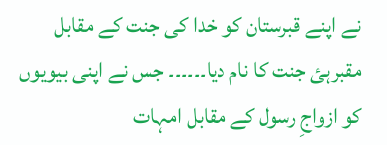نے اپنے قبرستان کو خدا کی جنت کے مقابل مقبرہئ جنت کا نام دیا۔۔۔۔۔۔ جس نے اپنی بیویوں کو ازواجِ رسول کے مقابل امہات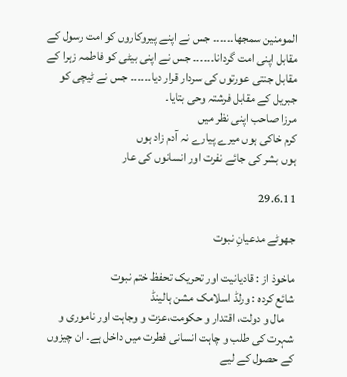المومنین سمجھا۔۔۔۔۔۔ جس نے اپنے پیروکاروں کو امت رسول کے مقابل اپنی امت گردانا۔۔۔۔۔۔ جس نے اپنی بیٹی کو فاطمہ زہرا کے مقابل جنتی عورتوں کی سردار قرار دیا۔۔۔۔۔۔ جس نے ٹیچی کو جبریل کے مقابل فرشتہ وحی بتایا۔
مرزا صاحب اپنی نظر میں
کرم خاکی ہوں میرے پیارے نہ آدم زاد ہوں
ہوں بشر کی جائے نفرت اور انسانوں کی عار

29.6.11

جھوٹے مدعیانِ نبوت

ماخوذ از : قادیانیت اور تحریک تحفظ ختم نبوت
شائع کردہ : ورلڈ اسلامک مشن ہالینڈ
    مال و دولت، اقتدار و حکومت،عزت و وجاہت اور ناموری و شہرت کی طلب و چاہت انسانی فطرت میں داخل ہے۔ ان چیزوں کے حصول کے لیے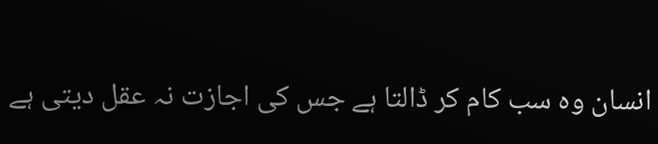انسان وہ سب کام کر ڈالتا ہے جس کی اجازت نہ عقل دیتی ہے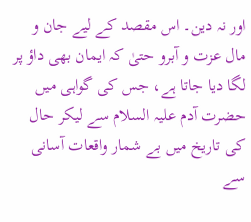اور نہ دین۔ اس مقصد کے لیے جان و مال عزت و آبرو حتیٰ کہ ایمان بھی داؤ پر لگا دیا جاتا ہے، جس کی گواہی میں حضرت آدم علیہ السلام سے لیکر حال کی تاریخ میں بے شمار واقعات آسانی سے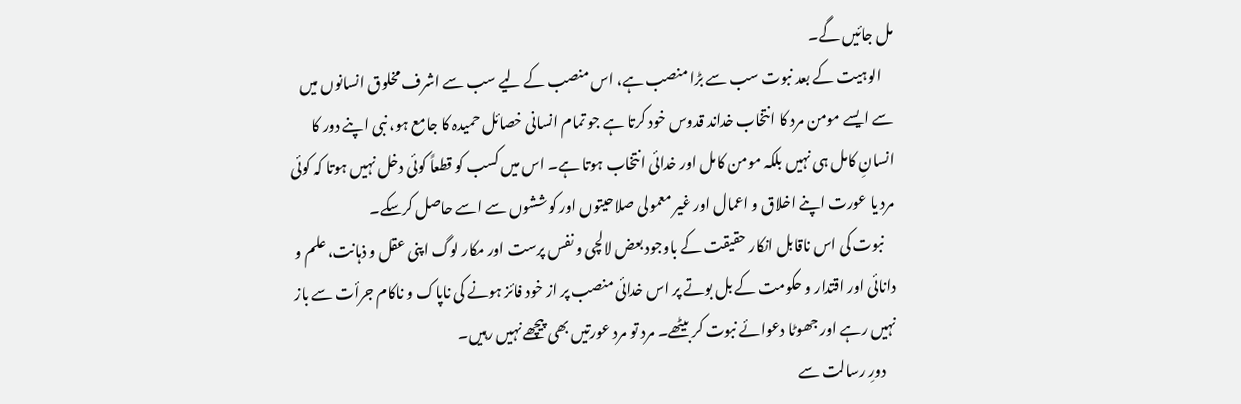مل جائیں گے۔
    الوہیت کے بعد نبوت سب سے بڑا منصب ہے، اس منصب کے لیے سب سے اشرف مخلوق انسانوں میں سے ایسے مومن مرد کا انتخاب خداند قدوس خود کرتا ہے جو تمام انسانی خصائل حمیدہ کا جامع ہو، نبی اپنے دور کا انسانِ کامل ہی نہیں بلکہ مومن کامل اور خدائی انتخاب ہوتا ہے۔ اس میں کسب کو قطعاً کوئی دخل نہیں ہوتا کہ کوئی مرد یا عورت اپنے اخلاق و اعمال اور غیر معمولی صلاحیتوں اور کوششوں سے اسے حاصل کرسکے۔
    نبوت کی اس ناقابل انکار حقیقت کے باوجود بعض لالچی و نفس پرست اور مکار لوگ اپنی عقل و ذہانت، علم و دانائی اور اقتدار و حکومت کے بل بوتے پر اس خدائی منصب پر از خود فائز ہونے کی ناپاک و ناکام جرأت سے باز نہیں رہے اور جھوٹا دعوائے نبوت کر بیٹھے۔ مرد تو مرد عورتیں بھی پیچھے نہیں رہیں۔
    دورِ رسالت سے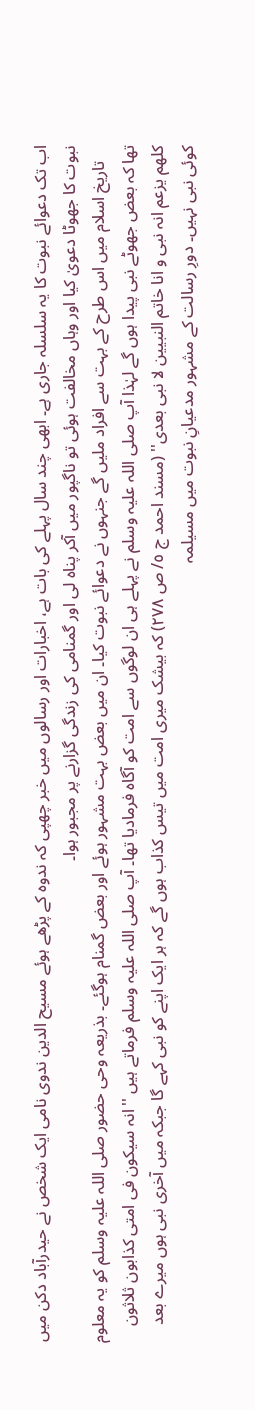اب تک دعوائے نبوت کا یہ سلسلہ جاری ہے۔ ابھی چند سال پہلے کی بات ہے، اخبارات اور رسالوں میں خبر چھپی کہ ندوہ کے پڑھے ہوئے مسیح الدین ندوی نامی ایک شخص نے حیدرآباد دکن میں نبوت کا جھوٹا دعویٰ کیا اور وہاں مخالفت ہوئی تو ناگپور میں آکر پناہ لی اور گمنامی کی زندگی گزارنے پر مجبور ہوا۔
    تاریخ اسلام میں اس طرح کے بہت سے افراد ملیں گے جنہوں نے دعوائے نبوت کیا۔ ان میں بعض بہت مشہور ہوئے اور بعض گمنام ہوگئے۔ بذریعہ وحی حضور صلی اللہ علیہ وسلم کو یہ معلوم تھا کہ بعض جھوٹے نبی پیدا ہوں گے لہٰذا آپ صلی اللہ علیہ وسلم نے پہلے ہی ان لوگوں سے امت کو آگاہ فرمادیا تھا۔ آپ صلی اللہ علیہ وسلم فرماتے ہیں ''انہ سیکون فی امتی کذابون ثلاثون کلھم یزعم انہ نبی و انا خاتم النبیین لا نبی بعدی'' (مسند احمد ج ٥/ ص ٢٧٨) کہ بیشک میری امت میں تیس کذاب ہوں گے کہ ہر ایک اپنے کو نبی کہے گا جبکہ میں آخری نبی ہوں میرے بعد کوئی نبی نہیں۔ دورِ رسالت کے مشہور مدعیانِ نبوت میں مسیلمہ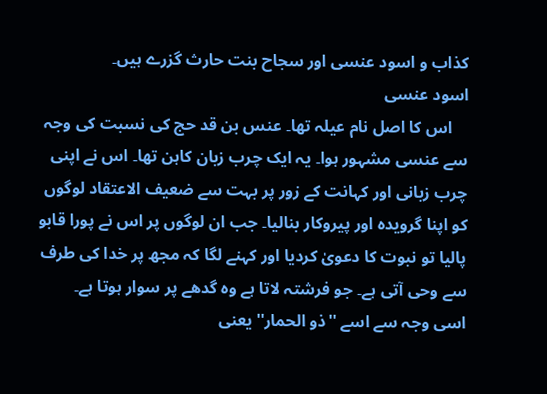کذاب و اسود عنسی اور سجاح بنت حارث گزرے ہیں۔
اسود عنسی
    اس کا اصل نام عیلہ تھا۔ عنس بن قد حج کی نسبت کی وجہ سے عنسی مشہور ہوا۔ یہ ایک چرب زبان کاہن تھا۔ اس نے اپنی چرب زبانی اور کہانت کے زور پر بہت سے ضعیف الاعتقاد لوگوں کو اپنا گرویدہ اور پیروکار بنالیا۔ جب ان لوگوں پر اس نے پورا قابو پالیا تو نبوت کا دعویٰ کردیا اور کہنے لگا کہ مجھ پر خدا کی طرف سے وحی آتی ہے۔ جو فرشتہ لاتا ہے وہ گدھے پر سوار ہوتا ہے۔
اسی وجہ سے اسے ''ذو الحمار'' یعنی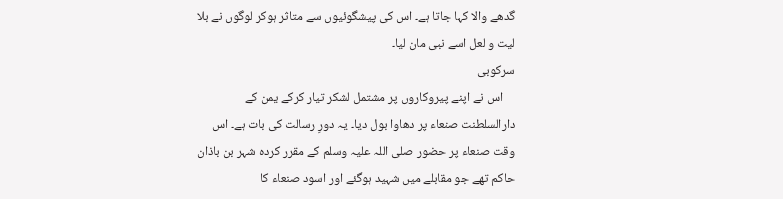گدھے والا کہا جاتا ہے۔ اس کی پیشگوئیوں سے متاثر ہوکر لوگوں نے بلا لیت و لعل اسے نبی مان لیا۔
سرکوبی
    اس نے اپنے پیروکاروں پر مشتمل لشکر تیار کرکے یمن کے دارالسلطنت صنعاء پر دھاوا بول دیا۔ یہ دورِ رسالت کی بات ہے۔ اس وقت صنعاء پر حضور صلی اللہ علیہ وسلم کے مقرر کردہ شہر بن باذان حاکم تھے جو مقابلے میں شہید ہوگئے اور اسود صنعاء کا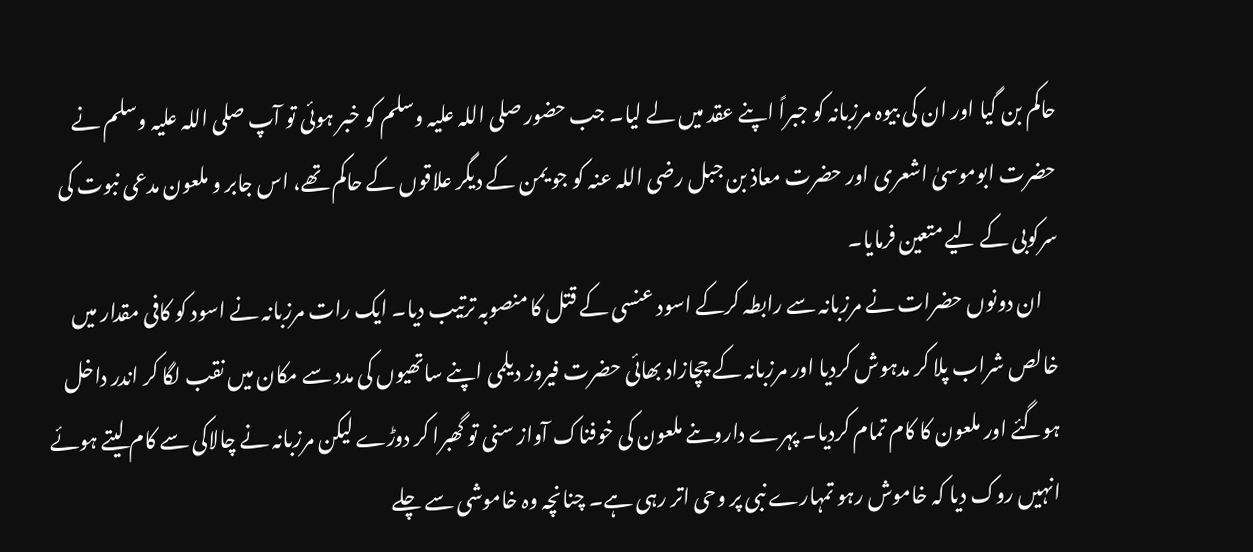حاکم بن گیا اور ان کی بیوہ مرزبانہ کو جبراً اپنے عقد میں لے لیا۔ جب حضور صلی اللہ علیہ وسلم کو خبر ہوئی تو آپ صلی اللہ علیہ وسلم نے حضرت ابوموسیٰ اشعری اور حضرت معاذ بن جبل رضی اللہ عنہ کو جو یمن کے دیگر علاقوں کے حاکم تھے، اس جابر و ملعون مدعی نبوت کی سرکوبی کے لیے متعین فرمایا۔
    ان دونوں حضرات نے مرزبانہ سے رابطہ کرکے اسود عنسی کے قتل کا منصوبہ ترتیب دیا۔ ایک رات مرزبانہ نے اسود کو کافی مقدار میں خالص شراب پلا کر مدہوش کردیا اور مرزبانہ کے چچازاد بھائی حضرت فیروز دیلمی اپنے ساتھیوں کی مدد سے مکان میں نقب لگا کر اندر داخل ہوگئے اور ملعون کا کام تمام کردیا۔ پہرے داروںنے ملعون کی خوفناک آواز سنی تو گھبرا کر دوڑے لیکن مرزبانہ نے چالاکی سے کام لیتے ہوئے انہیں روک دیا کہ خاموش رہو تمہارے نبی پر وحی اتر رہی ہے۔ چنانچہ وہ خاموشی سے چلے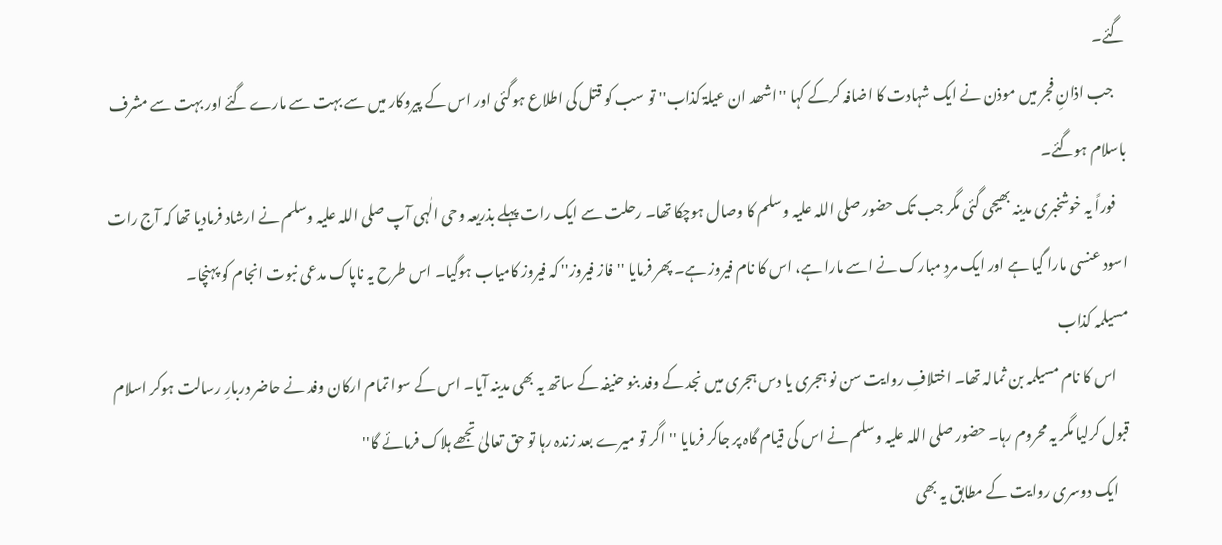گئے۔
    جب اذانِ فجر میں موذن نے ایک شہادت کا اضافہ کرکے کہا ''اشھد ان عیلۃ کذاب'' تو سب کو قتل کی اطلاع ہوگئی اور اس کے پیروکار میں سے بہت سے مارے گئے اور بہت سے مشرف باسلام ہوگئے۔
    فوراً یہ خوشخبری مدینہ بھیجی گئی مگر جب تک حضور صلی اللہ علیہ وسلم کا وصال ہوچکا تھا۔ رحلت سے ایک رات پہلے بذریعہ وحی الٰہی آپ صلی اللہ علیہ وسلم نے ارشاد فرمادیا تھا کہ آج رات اسود عنسی مارا گیا ہے اور ایک مردِ مبارک نے اسے مارا ہے، اس کا نام فیروز ہے۔ پھر فرمایا ''فاز فیروز'' کہ فیروز کامیاب ہوگیا۔ اس طرح یہ ناپاک مدعی نبوت انجام کو پہنچا۔
مسیلمہ کذاب
    اس کا نام مسیلمہ بن ثمالہ تھا۔ اختلافِ روایت سن نو ہجری یا دس ہجری میں نجد کے وفد بنو حنیفہ کے ساتھ یہ بھی مدینہ آیا۔ اس کے سوا تمام ارکان وفد نے حاضر دربارِ رسالت ہوکر اسلام قبول کرلیا مگر یہ محروم رہا۔ حضور صلی اللہ علیہ وسلم نے اس کی قیام گاہ پر جاکر فرمایا ''اگر تو میرے بعد زندہ رہا تو حق تعالیٰ تجھے ہلاک فرمائے گا''
    ایک دوسری روایت کے مطابق یہ بھی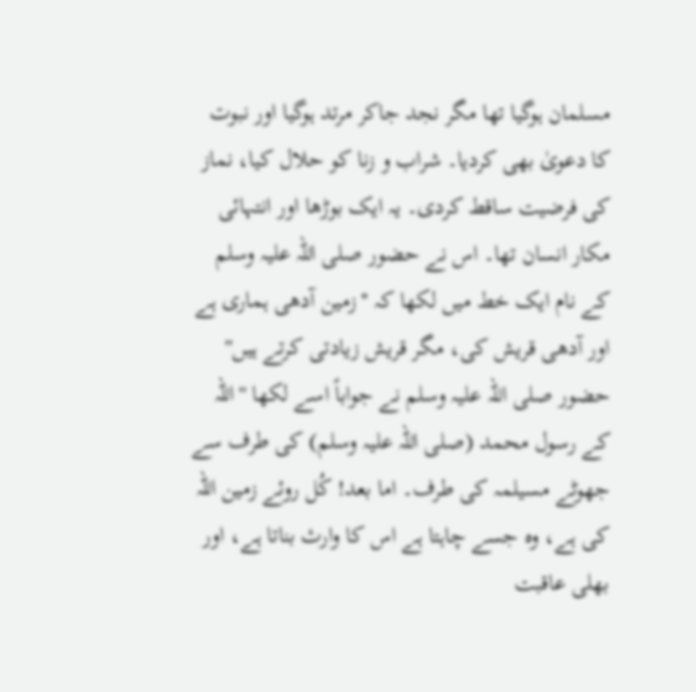مسلمان ہوگیا تھا مگر نجد جاکر مرتد ہوگیا اور نبوت کا دعویٰ بھی کردیا۔ شراب و زنا کو حلال کیا، نماز کی فرضیت ساقط کردی۔ یہ ایک بوڑھا اور انتہائی مکار انسان تھا۔ اس نے حضور صلی اللہ علیہ وسلم کے نام ایک خط میں لکھا کہ ''زمین آدھی ہماری ہے اور آدھی قریش کی، مگر قریش زیادتی کرتے ہیں'' حضور صلی اللہ علیہ وسلم نے جواباً اسے لکھا ''اللہ کے رسول محمد (صلی اللہ علیہ وسلم) کی طرف سے جھوٹے مسیلمہ کی طرف۔ اما بعد! کُل روئے زمین اللہ کی ہے، وہ جسے چاہتا ہے اس کا وارث بناتا ہے، اور بھلی عاقبت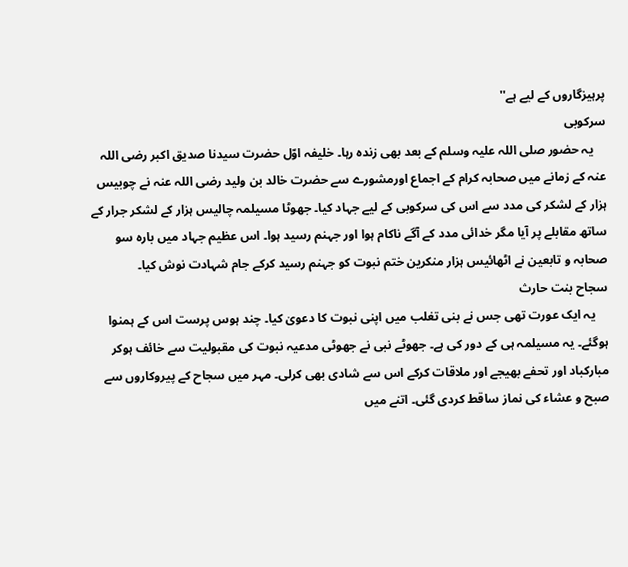پرہیزگاروں کے لیے ہے''
سرکوبی
    یہ حضور صلی اللہ علیہ وسلم کے بعد بھی زندہ رہا۔ خلیفہ اوّل حضرت سیدنا صدیق اکبر رضی اللہ عنہ کے زمانے میں صحابہ کرام کے اجماع اورمشورے سے حضرت خالد بن ولید رضی اللہ عنہ نے چوبیس ہزار کے لشکر کی مدد سے اس کی سرکوبی کے لیے جہاد کیا۔ جھوٹا مسیلمہ چالیس ہزار کے لشکر جرار کے ساتھ مقابلے پر آیا مگر خدائی مدد کے آگے ناکام ہوا اور جہنم رسید ہوا۔ اس عظیم جہاد میں بارہ سو صحابہ و تابعین نے اٹھائیس ہزار منکرین ختم نبوت کو جہنم رسید کرکے جام شہادت نوش کیا۔
سجاح بنت حارث
    یہ ایک عورت تھی جس نے بنی تغلب میں اپنی نبوت کا دعویٰ کیا۔ چند ہوس پرست اس کے ہمنوا ہوگئے۔ یہ مسیلمہ ہی کے دور کی ہے۔ جھوٹے نبی نے جھوٹی مدعیہ نبوت کی مقبولیت سے خائف ہوکر مبارکباد اور تحفے بھیجے اور ملاقات کرکے اس سے شادی بھی کرلی۔ مہر میں سجاح کے پیروکاروں سے صبح و عشاء کی نماز ساقط کردی گئی۔ اتنے میں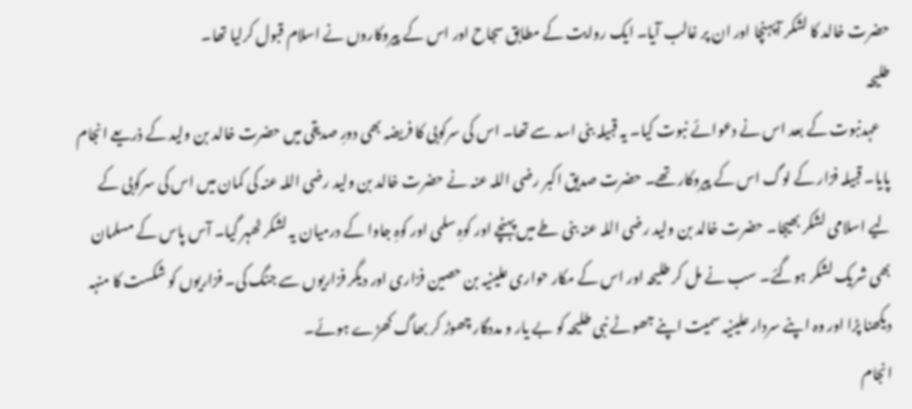حضرت خالد کا لشکر آپہنچا اور ان پر غالب آیا۔ ایک روایت کے مطابق سجاح اور اس کے پیروکاروں نے اسلام قبول کرلیا تھا۔
طلیحہ
    عہدنبوت کے بعد اس نے دعوائے نبوت کیا۔ یہ قبیلہ بنی اسد سے تھا۔ اس کی سرکوبی کا فریضہ بھی دورِ صدیقی میں حضرت خالد بن ولید کے ذریعے انجام پایا۔ قبیلہ فزار کے لوگ اس کے پیروکار تھے۔ حضرت صدیق اکبر رضی اللہ عنہ نے حضرت خالد بن ولید رضی اللہ عنہ کی کمان میں اس کی سرکوبی کے لیے اسلامی لشکر بھیجا۔ حضرت خالد بن ولید رضی اللہ عنہ بنی طے میں پہنچے اور کوہِ سلمی اور کوہِ جاوا کے درمیان یہ لشکر ٹھہر گیا۔ آس پاس کے مسلمان بھی شریک لشکر ہوگئے۔ سب نے مل کر طلیحہ اور اس کے مکار حواری علینیہ بن حصین فزاری اور دیگر فزاریوں سے جنگ کی۔ فزاریوں کو شکست کا منہہ دیکھنا پڑا اور وہ اپنے سردار علینیہ سمیت اپنے جھوٹے نبی طلیحہ کو بے یار و مددگار چھوڑ کر بھاگ کھڑے ہوئے۔
انجام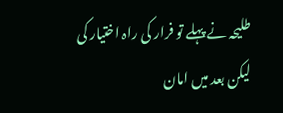طلیحہ نے پہلے تو فرار کی راہ اختیار کی لیکن بعد میں امان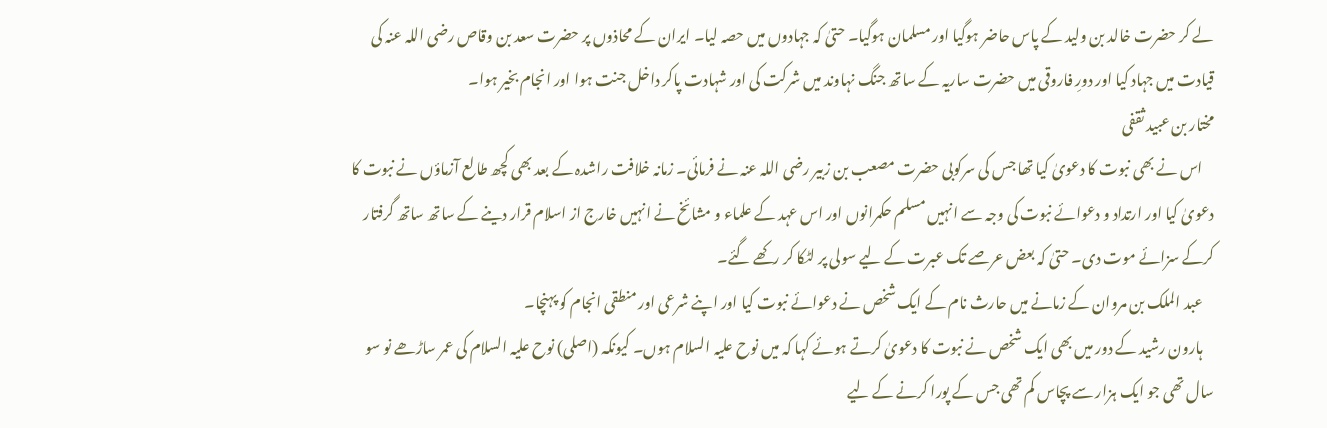لے کر حضرت خالد بن ولید کے پاس حاضر ہوگیا اور مسلمان ہوگیا۔ حتیٰ کہ جہادوں میں حصہ لیا۔ ایران کے محاذوں پر حضرت سعد بن وقاص رضی اللہ عنہ کی قیادت میں جہاد کیا اور دورِ فاروقی میں حضرت ساریہ کے ساتھ جنگ نہاوند میں شرکت کی اور شہادت پاکر داخل جنت ہوا اور انجام بخیر ہوا۔
مختار بن عبید ثقفی
    اس نے بھی نبوت کا دعویٰ کیا تھا جس کی سرکوبی حضرت مصعب بن زبیر رضی اللہ عنہ نے فرمائی۔ زمانہ خلافت راشدہ کے بعد بھی کچھ طالع آزماؤں نے نبوت کا دعویٰ کیا اور ارتداد و دعوائے نبوت کی وجہ سے انہیں مسلم حکمرانوں اور اس عہد کے علماء و مشائخ نے انہیں خارج از اسلام قرار دینے کے ساتھ ساتھ گرفتار کرکے سزائے موت دی۔ حتیٰ کہ بعض عرصے تک عبرت کے لیے سولی پر لٹکا کر رکھے گئے۔
    عبد الملک بن مروان کے زمانے میں حارث نام کے ایک شخص نے دعوائے نبوت کیا اور اپنے شرعی اور منطقی انجام کو پہنچا۔
    ہارون رشید کے دور میں بھی ایک شخص نے نبوت کا دعویٰ کرتے ہوئے کہا کہ میں نوح علیہ السلام ہوں۔ کیونکہ (اصلی) نوح علیہ السلام کی عمر ساڑھے نو سو سال تھی جو ایک ہزار سے پچاس کم تھی جس کے پورا کرنے کے لیے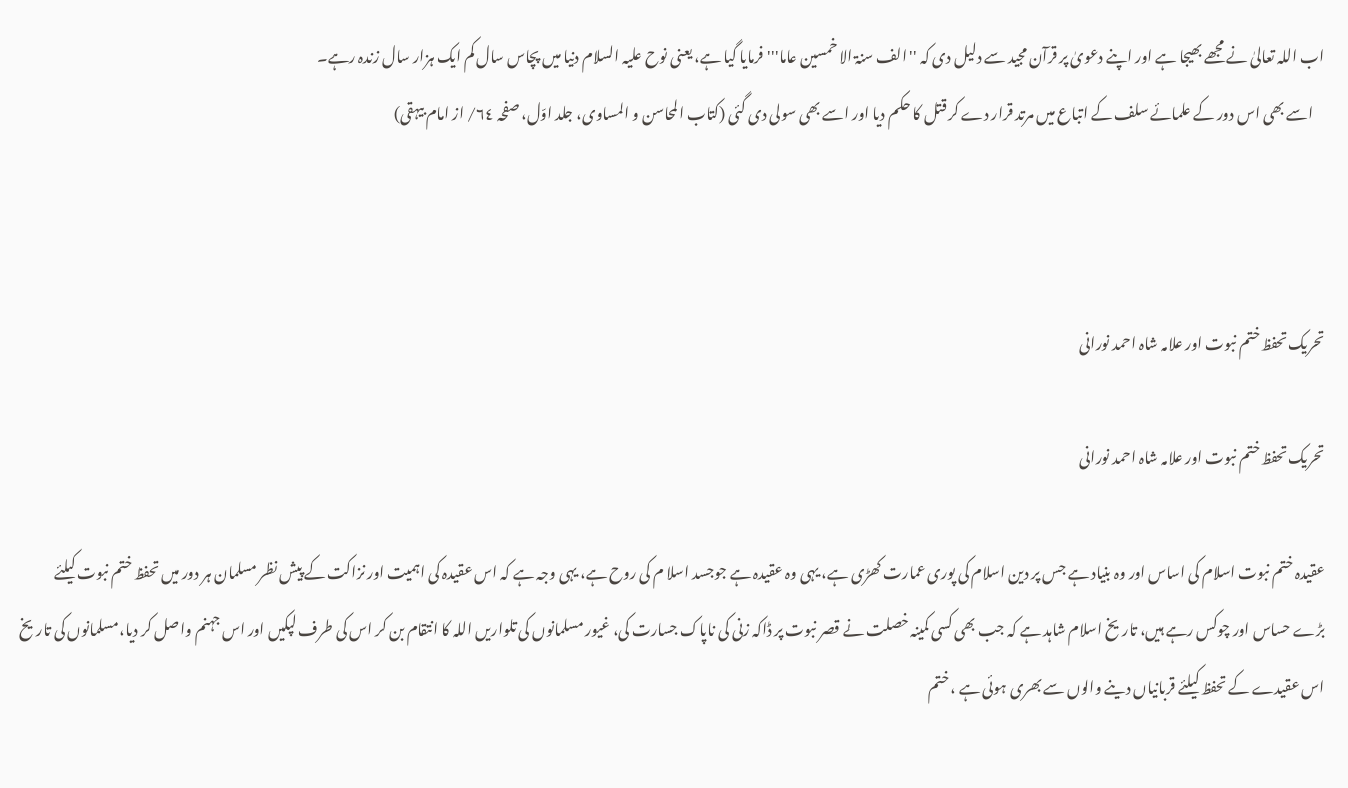اب اللہ تعالیٰ نے مجھے بھیجا ہے اور اپنے دعویٰ پر قرآن مجید سے دلیل دی کہ ''الف سنۃ الا خمسین عاما''' فرمایا گیا ہے، یعنی نوح علیہ السلام دنیا میں پچاس سال کم ایک ہزار سال زندہ رہے۔
    اسے بھی اس دور کے علمائے سلف کے اتباع میں مرتد قرار دے کر قتل کا حکم دیا اور اسے بھی سولی دی گئی (کتاب المحاسن و المساوی، جلد اوّل، صفحہ ٦٤/ از امام بیہقی)



تحریک تحفظ ختم نبوت اور علامہ شاہ احمد نورانی

تحریک تحفظ ختم نبوت اور علامہ شاہ احمد نورانی

عقیدہ ختم نبوت اسلام کی اساس اور وہ بنیاد ہے جس پر دین اسلام کی پوری عمارت کھڑی ہے، یہی وہ عقیدہ ہے جوجسد اسلا م کی روح ہے، یہی وجہ ہے کہ اس عقیدہ کی اہمیت اور نزاکت کے پیش نظر مسلمان ہر دور میں تحفظ ختم نبوت کیلئے بڑے حساس اور چوکس رہے ہیں، تاریخ اسلام شاہد ہے کہ جب بھی کسی کمینہ خصلت نے قصر نبوت پر ڈاکہ زنی کی ناپاک جسارت کی، غیور مسلمانوں کی تلواریں اللہ کا انتقام بن کر اس کی طرف لپکیں اور اس جہنم واصل کر دیا،مسلمانوں کی تاریخ اس عقیدے کے تحفظ کیلئے قربانیاں دینے والوں سے بھری ہوئی ہے ، ختم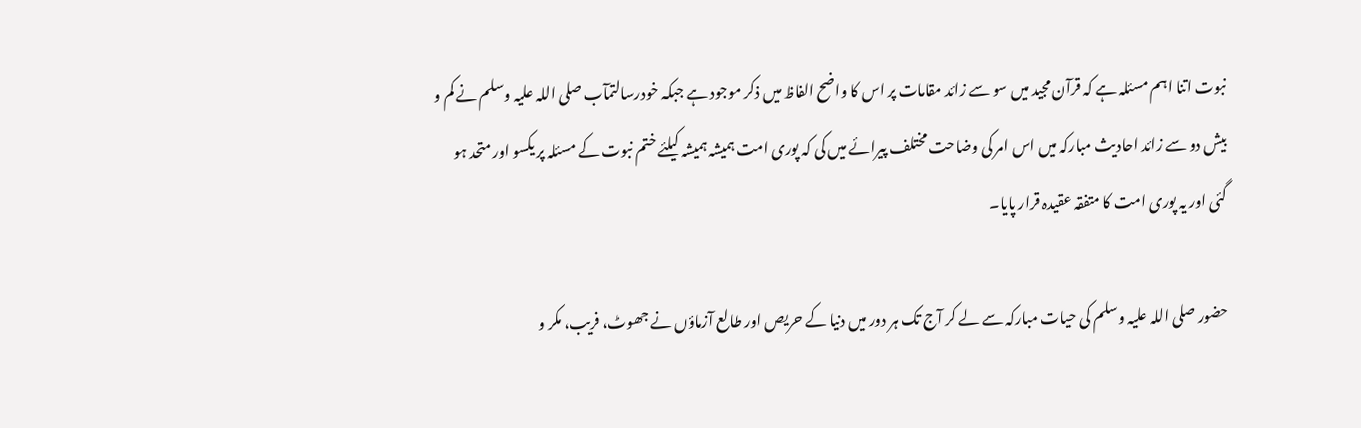نبوت اتنا اہم مسئلہ ہے کہ قرآن مجید میں سو سے زائد مقامات پر اس کا واضح الفاظ میں ذکر موجود ہے جبکہ خودرسالتمآب صلی اللہ علیہ وسلم نے کم و بیش دو سے زائد احادیث مبارکہ میں اس امر کی وضاحت مختلف پیرائے میں کی کہ پوری امت ہمیشہ ہمیشہ کیلئے ختم نبوت کے مسئلہ پر یکسو اور متحد ہو گئی اور یہ پوری امت کا متفقہ عقیدہ قرار پایا۔

حضور صلی اللہ علیہ وسلم کی حیات مبارکہ سے لے کر آج تک ہر دور میں دنیا کے حریص اور طالع آزماؤں نے جھوٹ، فریب، مکر و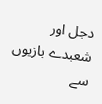دجل اور شعبدے بازیوں سے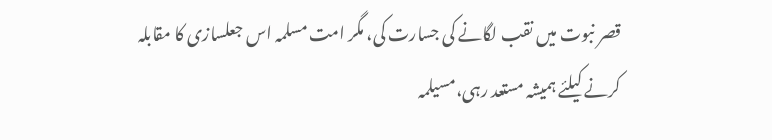قصر نبوت میں نقب لگانے کی جسارت کی، مگر امت مسلمہ اس جعلسازی کا مقابلہ کرنے کیلئے ہمیشہ مستعد رہی،مسیلمہ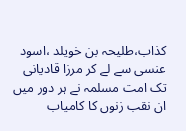کذاب،طلیحہ بن خویلد ،اسود عنسی سے لے کر مرزا قادیانی تک امت مسلمہ نے ہر دور میں ان نقب زنوں کا کامیاب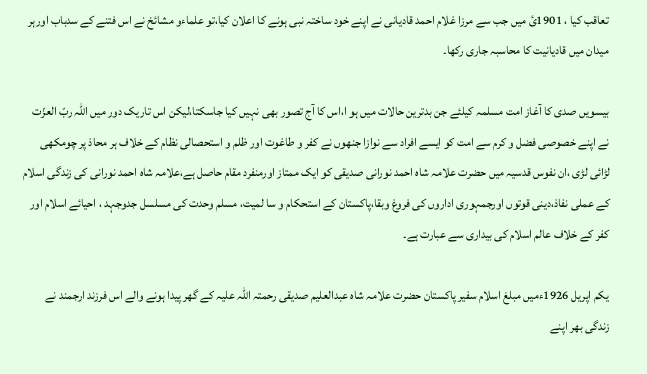تعاقب کیا ، 1901ئ میں جب سے مرزا غلام احمد قادیانی نے اپنے خود ساختہ نبی ہونے کا اعلان کیا،تو علماءو مشائخ نے اس فتنے کے سدباب اورہر میدان میں قادیانیت کا محاسبہ جاری رکھا۔

بیسویں صدی کا آغاز امت مسلمہ کیلئے جن بدترین حالات میں ہو ا،اس کا آج تصور بھی نہیں کیا جاسکتا،لیکن اس تاریک دور میں اللہ ربّ العزّت نے اپنے خصوصی فضل و کرم سے امت کو ایسے افراد سے نوازا جنھوں نے کفر و طاغوت اور ظلم و استحصالی نظام کے خلاف ہر محاذ پر چومکھی لڑائی لڑی ،ان نفوس قدسیہ میں حضرت علامہ شاہ احمد نورانی صدیقی کو ایک ممتاز اورمنفرد مقام حاصل ہے،علامہ شاہ احمد نورانی کی زندگی اسلام کے عملی نفاذ،دینی قوتوں اورجمہوری اداروں کی فروغ وبقا،پاکستان کے استحکام و سا لمیت، مسلم وحدت کی مسلسل جدوجہد ، احیائے اسلام اور کفر کے خلاف عالم اسلام کی بیداری سے عبارت ہے۔

یکم اپریل 1926ءمیں مبلغ اسلام سفیر پاکستان حضرت علامہ شاہ عبدالعلیم صدیقی رحمتہ اللہ علیہ کے گھر پیدا ہونے والے اس فرزند ارجمند نے زندگی بھر اپنے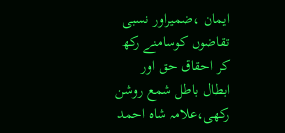ایمان ،ضمیراور نسبی تقاضوں کوسامنے رکھ کر احقاق حق اور ابطال باطل شمع روشن رکھی،علامہ شاہ احمد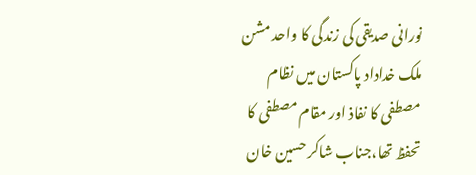نورانی صدیقی کی زندگی کا واحد مشن ملک خداداد پاکستان میں نظام مصطفی کا نفاذ اور مقام مصطفی کا تحفظ تھا،جناب شاکر حسین خان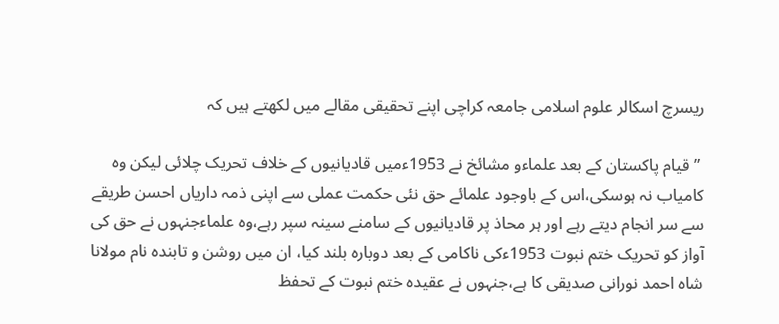ریسرچ اسکالر علوم اسلامی جامعہ کراچی اپنے تحقیقی مقالے میں لکھتے ہیں کہ

 ”قیام پاکستان کے بعد علماءو مشائخ نے 1953ءمیں قادیانیوں کے خلاف تحریک چلائی لیکن وہ کامیاب نہ ہوسکی،اس کے باوجود علمائے حق نئی حکمت عملی سے اپنی ذمہ داریاں احسن طریقے سے سر انجام دیتے رہے اور ہر محاذ پر قادیانیوں کے سامنے سینہ سپر رہے،وہ علماءجنہوں نے حق کی آواز کو تحریک ختم نبوت 1953ءکی ناکامی کے بعد دوبارہ بلند کیا، ان میں روشن و تابندہ نام مولانا شاہ احمد نورانی صدیقی کا ہے،جنہوں نے عقیدہ ختم نبوت کے تحفظ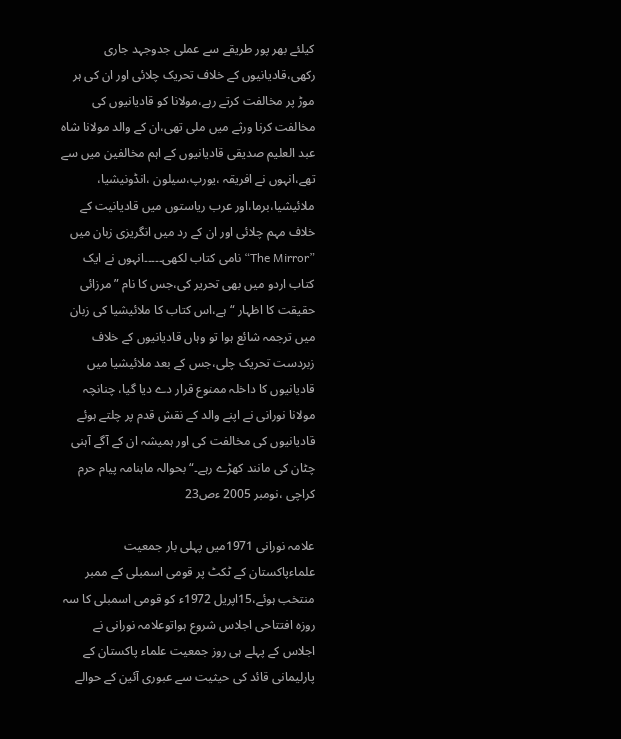کیلئے بھر پور طریقے سے عملی جدوجہد جاری رکھی،قادیانیوں کے خلاف تحریک چلائی اور ان کی ہر موڑ پر مخالفت کرتے رہے،مولانا کو قادیانیوں کی مخالفت کرنا ورثے میں ملی تھی،ان کے والد مولانا شاہ عبد العلیم صدیقی قادیانیوں کے اہم مخالفین میں سے تھے،انہوں نے افریقہ ،یورپ،سیلون ،انڈونیشیا، ملائیشیا،برما،اور عرب ریاستوں میں قادیانیت کے خلاف مہم چلائی اور ان کے رد میں انگریزی زبان میں ”The Mirror“ نامی کتاب لکھی۔۔۔۔۔انہوں نے ایک کتاب اردو میں بھی تحریر کی،جس کا نام ”مرزائی حقیقت کا اظہار “ ہے،اس کتاب کا ملائیشیا کی زبان میں ترجمہ شائع ہوا تو وہاں قادیانیوں کے خلاف زبردست تحریک چلی،جس کے بعد ملائیشیا میں قادیانیوں کا داخلہ ممنوع قرار دے دیا گیا، چنانچہ مولانا نورانی نے اپنے والد کے نقش قدم پر چلتے ہوئے قادیانیوں کی مخالفت کی اور ہمیشہ ان کے آگے آہنی چٹان کی مانند کھڑے رہے۔“ بحوالہ ماہنامہ پیام حرم کراچی ،نومبر 2005 ءص23

علامہ نورانی 1971میں پہلی بار جمعیت علماءپاکستان کے ٹکٹ پر قومی اسمبلی کے ممبر منتخب ہوئے،15اپریل 1972ء کو قومی اسمبلی کا سہ روزہ افتتاحی اجلاس شروع ہواتوعلامہ نورانی نے اجلاس کے پہلے ہی روز جمعیت علماء پاکستان کے پارلیمانی قائد کی حیثیت سے عبوری آئین کے حوالے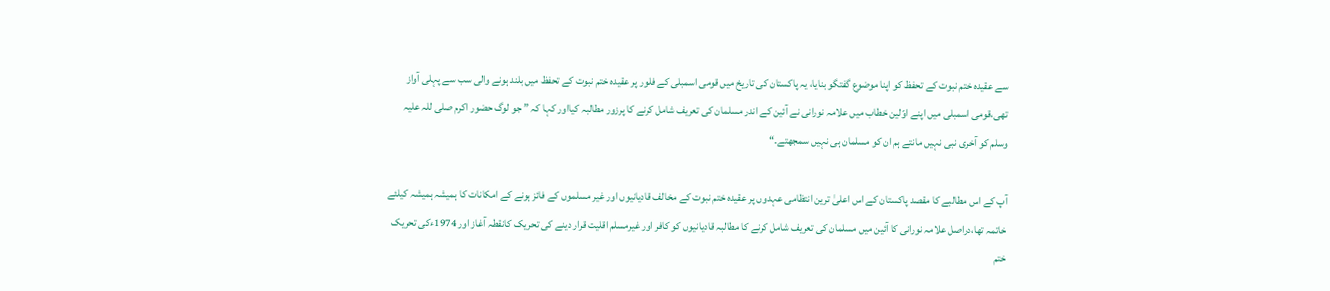سے عقیدہ ختم نبوت کے تحفظ کو اپنا موضوع گفتگو بنایا، یہ پاکستان کی تاریخ میں قومی اسمبلی کے فلور پر عقیدہ ختم نبوت کے تحفظ میں بلند ہونے والی سب سے پہلی آواز تھی،قومی اسمبلی میں اپنے اوّلین خطاب میں علامہ نورانی نے آئین کے اندر مسلمان کی تعریف شامل کرنے کا پرزور مطالبہ کیااور کہا کہ ” جو لوگ حضور اکرم صلی للہ علیہ وسلم کو آخری نبی نہیں مانتے ہم ان کو مسلمان ہی نہیں سمجھتے۔“

آپ کے اس مطالبے کا مقصد پاکستان کے اس اعلیٰ ترین انتظامی عہدوں پر عقیدہ ختم نبوت کے مخالف قادیانیوں اور غیر مسلموں کے فائز ہونے کے امکانات کا ہمیشہ ہمیشہ کیلئے خاتمہ تھا،دراصل علامہ نورانی کا آئین میں مسلمان کی تعریف شامل کرنے کا مطالبہ قادیانیوں کو کافر اور غیرمسلم اقلیت قرار دینے کی تحریک کانقطہ آغاز اور 1974ءکی تحریک ختم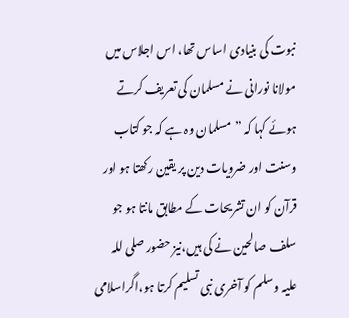نبوت کی بنیادی اساس تھا، اس اجلاس میں مولانا نورانی نے مسلمان کی تعریف کرتے ہوئے کہا کہ ”مسلمان وہ ہے کہ جو کتاب وسنت اور ضرویات دین پر یقین رکھتا ہو اور قرآن کو ان تشریحات کے مطابق مانتا ہو جو سلف صالحین نے کی ہیں،نیز حضور صلی للہ علیہ وسلم کو آخری نبی تسلیم کرتا ہو،اگراسلامی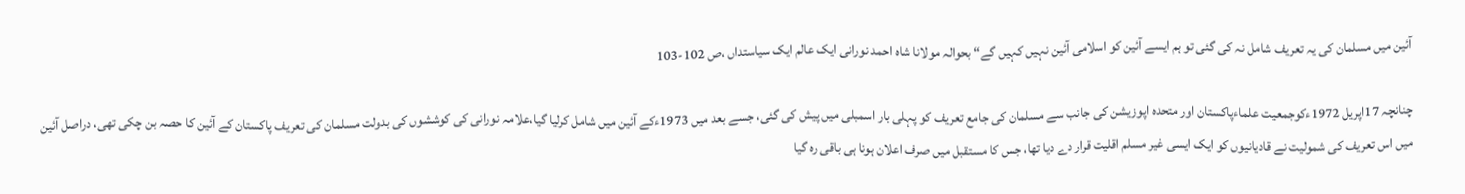آئین میں مسلمان کی یہ تعریف شامل نہ کی گئی تو ہم ایسے آئین کو اسلامی آئین نہیں کہیں گے“ بحوالہ مولانا شاہ احمد نورانی ایک عالم ایک سیاستداں ،ص 102-103

چنانچہ 17اپریل 1972ءکوجمعیت علماءپاکستان اور متحدہ اپوزیشن کی جانب سے مسلمان کی جامع تعریف کو پہلی بار اسمبلی میں پیش کی گئی، جسے بعد میں 1973ءکے آئین میں شامل کرلیا گیا،علامہ نورانی کی کوششوں کی بدولت مسلمان کی تعریف پاکستان کے آئین کا حصہ بن چکی تھی، دراصل آئین میں اس تعریف کی شمولیت نے قادیانیوں کو ایک ایسی غیر مسلم اقلیت قرار دے دیا تھا، جس کا مستقبل میں صرف اعلان ہونا ہی باقی رہ گیا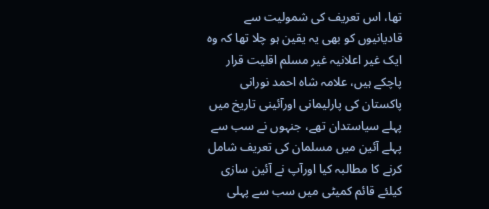تھا، اس تعریف کی شمولیت سے قادیانیوں کو بھی یہ یقین ہو چلا تھا کہ وہ ایک غیر اعلانیہ غیر مسلم اقلیت قرار پاچکے ہیں، علامہ شاہ احمد نورانی پاکستان کی پارلیمانی اورآئینی تاریخ میں پہلے سیاستدان تھے، جنہوں نے سب سے پہلے آئین میں مسلمان کی تعریف شامل کرنے کا مطالبہ کیا اورآپ نے آئین سازی کیلئے قائم کمیٹی میں سب سے پہلی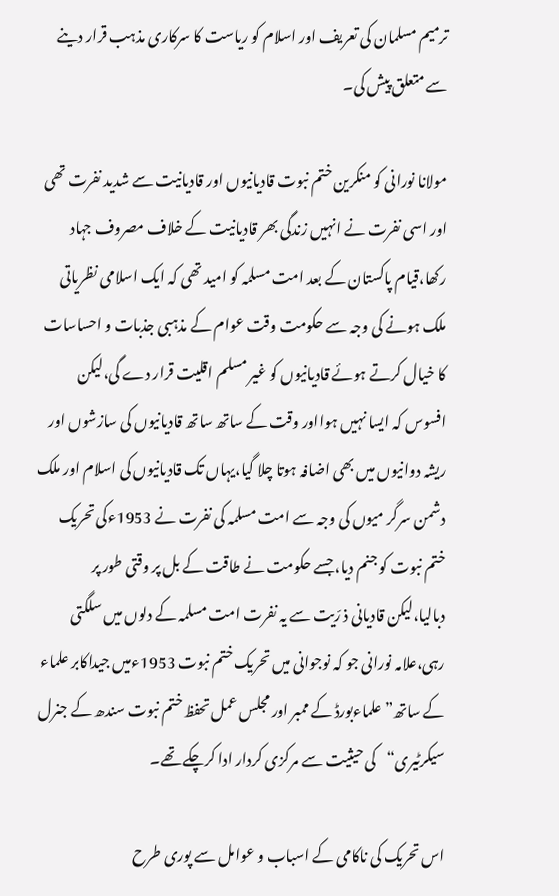ترمیم مسلمان کی تعریف اور اسلام کو ریاست کا سرکاری مذہب قرار دینے سے متعلق پیش کی۔

مولانا نورانی کو منکرین ختم نبوت قادیانیوں اور قادیانیت سے شدید نفرت تھی اور اسی نفرت نے انہیں زندگی بھر قادیانیت کے خلاف مصروف جہاد رکھا،قیام پاکستان کے بعد امت مسلمہ کو امید تھی کہ ایک اسلامی نظریاتی ملک ہونے کی وجہ سے حکومت وقت عوام کے مذہبی جذبات و احساسات کا خیال کرتے ہوئے قادیانیوں کو غیر مسلم اقلیت قرار دے گی،لیکن افسوس کہ ایسا نہیں ہوااور وقت کے ساتھ ساتھ قادیانیوں کی سازشوں اور ریشہ دوانیوں میں بھی اضافہ ہوتا چلا گیا،یہاں تک قادیانیوں کی اسلام اور ملک دشمن سرگر میوں کی وجہ سے امت مسلمہ کی نفرت نے 1953ءکی تحریک ختم نبوت کو جنم دیا، جسے حکومت نے طاقت کے بل پر وقتی طور پر دبالیا،لیکن قادیانی ذ رّیت سے یہ نفرت امت مسلمہ کے دلوں میں سلگتی رہی،علامہ نورانی جو کہ نوجوانی میں تحریک ختم نبوت 1953ءمیں جیداکابر علماء کے ساتھ”علماءبورڈ کے ممبر اور مجلس عمل تحفظ ختم نبوت سندھ کے جنرل سیکرٹیری“کی حیثیت سے مرکزی کردار ادا کرچکے تھے۔

اس تحریک کی ناکامی کے اسباب و عوامل سے پوری طرح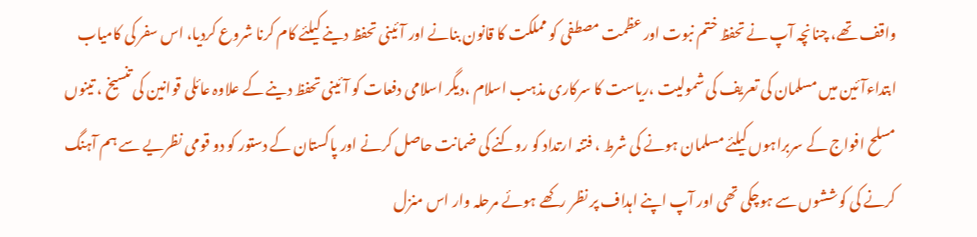واقف تھے، چنانچہ آپ نے تحفظ ختم نبوت اور عظمت مصطفی کو مملکت کا قانون بنانے اور آئینی تحفظ دینے کیلئے کام کرنا شروع کردیا، اس سفر کی کامیاب ابتداءآئین میں مسلمان کی تعریف کی شمولیت ،ریاست کا سرکاری مذہب اسلام ،دیگر اسلامی دفعات کو آئینی تحفظ دینے کے علاوہ عائلی قوانین کی تنسیخ ، تینوں مسلح افواج کے سربراہوں کیلئے مسلمان ہونے کی شرط ، فتنہ ارتداد کو روکنے کی ضمانت حاصل کرنے اور پاکستان کے دستور کو دو قومی نظریے سے ہم آہنگ کرنے کی کوششوں سے ہوچکی تھی اور آپ اپنے اہداف پر نظر رکھے ہوئے مرحلہ وار اس منزل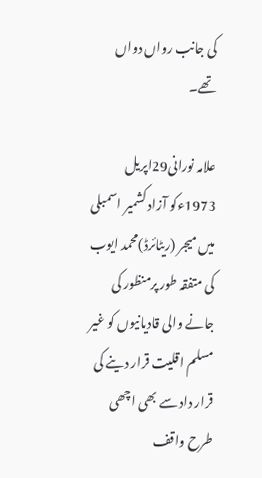کی جانب رواں دواں تھے۔

علامہ نورانی29اپریل 1973ءکو آزاد کشمیر اسمبلی میں میجر (ریٹائرڈ)محمد ایوب کی متفقہ طور پرمنظور کی جانے والی قادیانیوں کو غیر مسلم اقلیت قرار دینے کی قرار داد سے بھی اچھی طرح واقف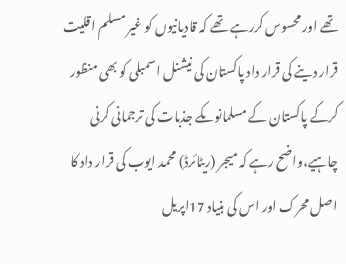تھے اور محسوس کررہے تھے کہ قادیانیوں کو غیر مسلم اقلیت قرار دینے کی قرار داد پاکستان کی نیشنل اسمبلی کو بھی منظور کرکے پاکستان کے مسلمانوںکے جذبات کی ترجمانی کرنی چاہیے،واضح رہے کہ میجر (ریٹائرڈ) محمد ایوب کی قرار داد کا اصل محرک اور اس کی بنیاد 17اپریل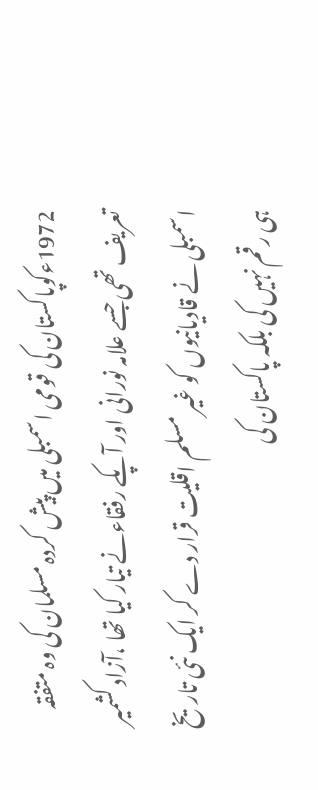1972ءکوپاکستان کی قومی اسمبلی میں پیش کردہ مسلمان کی وہ متفقہ تعریف تھی جسے علامہ نورانی اور آپکے رفقاءنے تیار کیا تھا ،آزاد کشمیر اسمبلی نے قادیانیوں کو غیر مسلم اقلیت قرار دے کر ایک نئی تاریخ ہی رقم نہیں کی بلکہ پاکستان کی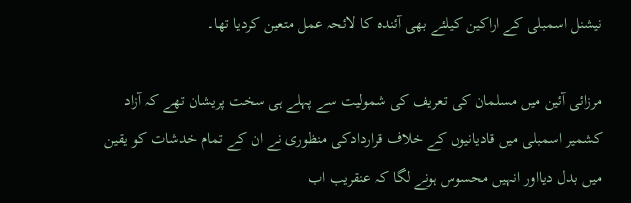نیشنل اسمبلی کے اراکین کیلئے بھی آئندہ کا لائحہ عمل متعین کردیا تھا۔

مرزائی آئین میں مسلمان کی تعریف کی شمولیت سے پہلے ہی سخت پریشان تھے کہ آزاد کشمیر اسمبلی میں قادیانیوں کے خلاف قراردادکی منظوری نے ان کے تمام خدشات کو یقین میں بدل دیااور انہیں محسوس ہونے لگا کہ عنقریب اب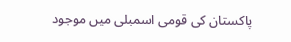پاکستان کی قومی اسمبلی میں موجود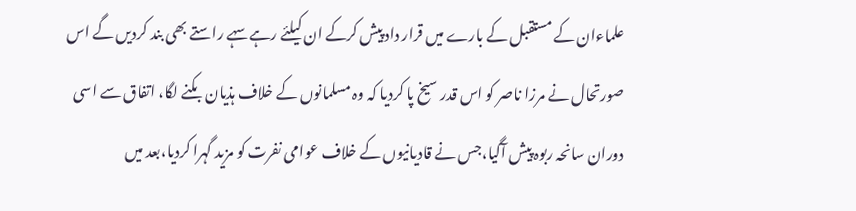علماءان کے مستقبل کے بارے میں قرار داد پیش کرکے ان کیلئے رہے سہے راستے بھی بند کردیں گے اس صورتحال نے مرزا ناصر کو اس قدر سیخ پا کردیا کہ وہ مسلمانوں کے خلاف ہذیان بکنے لگا، اتفاق سے اسی دوران سانحہ ربوہ پیش آگیا،جس نے قادیانیوں کے خلاف عوامی نفرت کو مزید گہرا کردیا،بعد میں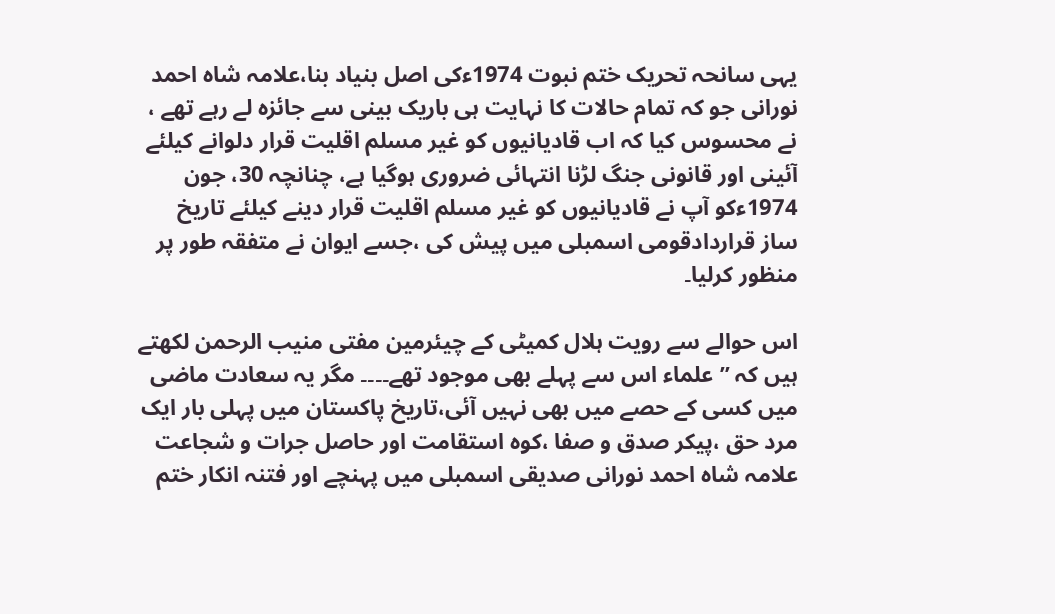یہی سانحہ تحریک ختم نبوت 1974ءکی اصل بنیاد بنا،علامہ شاہ احمد نورانی جو کہ تمام حالات کا نہایت ہی باریک بینی سے جائزہ لے رہے تھے ، نے محسوس کیا کہ اب قادیانیوں کو غیر مسلم اقلیت قرار دلوانے کیلئے آئینی اور قانونی جنگ لڑنا انتہائی ضروری ہوگیا ہے، چنانچہ 30، جون 1974ءکو آپ نے قادیانیوں کو غیر مسلم اقلیت قرار دینے کیلئے تاریخ ساز قراردادقومی اسمبلی میں پیش کی ،جسے ایوان نے متفقہ طور پر منظور کرلیا۔

اس حوالے سے رویت ہلال کمیٹی کے چیئرمین مفتی منیب الرحمن لکھتے ہیں کہ ”علماء اس سے پہلے بھی موجود تھے۔۔۔۔ مگر یہ سعادت ماضی میں کسی کے حصے میں بھی نہیں آئی،تاریخ پاکستان میں پہلی بار ایک مرد حق ،پیکر صدق و صفا ،کوہ استقامت اور حاصل جرات و شجاعت علامہ شاہ احمد نورانی صدیقی اسمبلی میں پہنچے اور فتنہ انکار ختم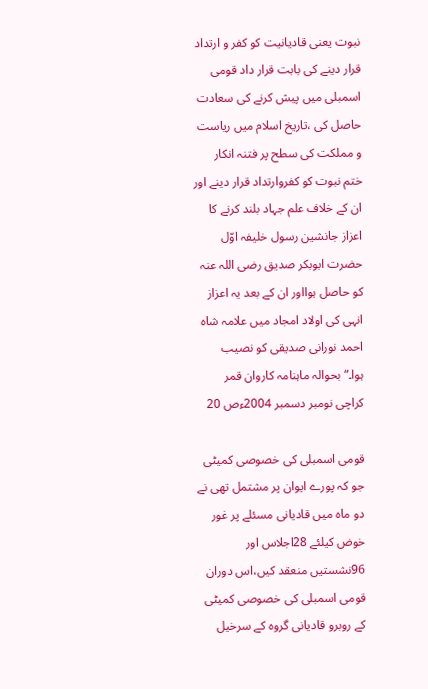نبوت یعنی قادیانیت کو کفر و ارتداد قرار دینے کی بابت قرار داد قومی اسمبلی میں پیش کرنے کی سعادت حاصل کی ،تاریخ اسلام میں ریاست و مملکت کی سطح پر فتنہ انکار ختم نبوت کو کفروارتداد قرار دینے اور ان کے خلاف علم جہاد بلند کرنے کا اعزاز جانشین رسول خلیفہ اوّل حضرت ابوبکر صدیق رضی اللہ عنہ کو حاصل ہوااور ان کے بعد یہ اعزاز انہی کی اولاد امجاد میں علامہ شاہ احمد نورانی صدیقی کو نصیب ہوا۔“بحوالہ ماہنامہ کاروان قمر کراچی نومبر دسمبر 2004ءص 20

قومی اسمبلی کی خصوصی کمیٹی جو کہ پورے ایوان پر مشتمل تھی نے دو ماہ میں قادیانی مسئلے پر غور خوض کیلئے 28اجلاس اور 96نشستیں منعقد کیں،اس دوران قومی اسمبلی کی خصوصی کمیٹی کے روبرو قادیانی گروہ کے سرخیل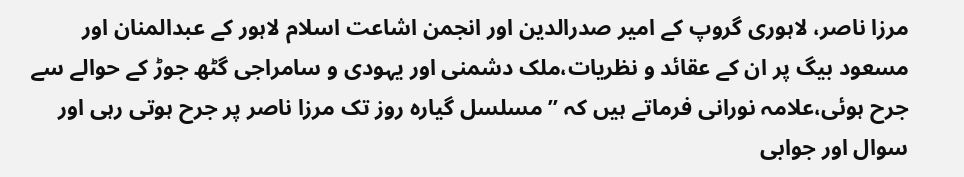مرزا ناصر، لاہوری گروپ کے امیر صدرالدین اور انجمن اشاعت اسلام لاہور کے عبدالمنان اور مسعود بیگ پر ان کے عقائد و نظریات،ملک دشمنی اور یہودی و سامراجی گٹھ جوڑ کے حوالے سے جرح ہوئی،علامہ نورانی فرماتے ہیں کہ ” مسلسل گیارہ روز تک مرزا ناصر پر جرح ہوتی رہی اور سوال اور جوابی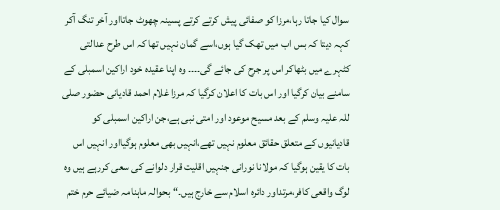سوال کیا جاتا رہا،مرزا کو صفائی پیش کرتے کرتے پسینہ چھوٹ جاتااور آخر تنگ آکر کہہ دیتا کہ بس اب میں تھک گیا ہوں،اسے گمان نہیں تھا کہ اس طرح عدالتی کٹہرے میں بٹھاکر اس پر جرح کی جائے گی۔۔۔۔ وہ اپنا عقیدہ خود اراکین اسمبلی کے سامنے بیان کرگیا اور اس بات کا اعلان کرگیا کہ مرزا غلام احمد قادیانی حضور صلی للہ علیہ وسلم کے بعد مسیح موعود اور امتی نبی ہے،جن اراکین اسمبلی کو قادیانیوں کے متعلق حقائق معلوم نہیں تھے،انہیں بھی معلوم ہوگیااور انہیں اس بات کا یقین ہوگیا کہ مولانا نورانی جنہیں اقلیت قرار دلوانے کی سعی کررہے ہیں وہ لوگ واقعی کافر،مرتداور دائرہ اسلام سے خارج ہیں۔“بحوالہ ماہنامہ ضیائے حرم ختم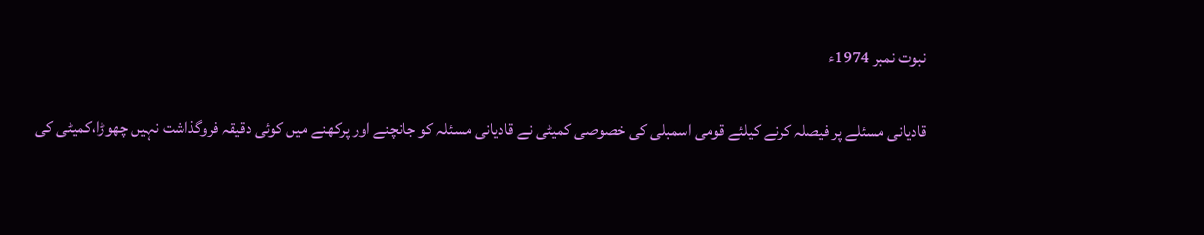نبوت نمبر 1974ء

قادیانی مسئلے پر فیصلہ کرنے کیلئے قومی اسمبلی کی خصوصی کمیٹی نے قادیانی مسئلہ کو جانچنے اور پرکھنے میں کوئی دقیقہ فروگذاشت نہیں چھوڑا،کمیٹی کی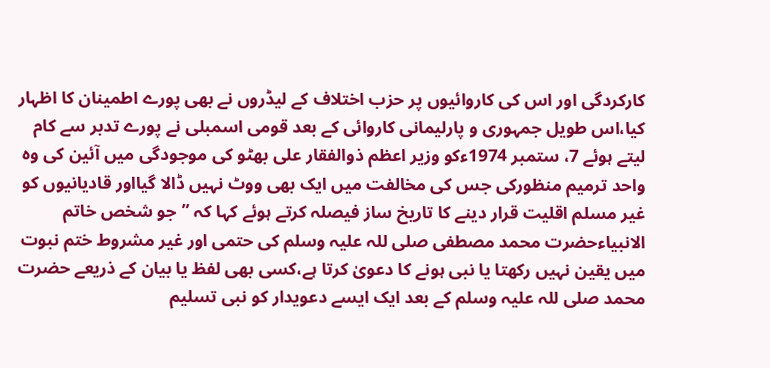کارکردگی اور اس کی کاروائیوں پر حزب اختلاف کے لیڈروں نے بھی پورے اطمینان کا اظہار کیا،اس طویل جمہوری و پارلیمانی کاروائی کے بعد قومی اسمبلی نے پورے تدبر سے کام لیتے ہوئے 7، ستمبر 1974ءکو وزیر اعظم ذوالفقار علی بھٹو کی موجودگی میں آئین کی وہ واحد ترمیم منظورکی جس کی مخالفت میں ایک بھی ووٹ نہیں ڈالا گیااور قادیانیوں کو غیر مسلم اقلیت قرار دینے کا تاریخ ساز فیصلہ کرتے ہوئے کہا کہ ”جو شخص خاتم الانبیاءحضرت محمد مصطفی صلی للہ علیہ وسلم کی حتمی اور غیر مشروط ختم نبوت میں یقین نہیں رکھتا یا نبی ہونے کا دعویٰ کرتا ہے،کسی بھی لفظ یا بیان کے ذریعے حضرت محمد صلی للہ علیہ وسلم کے بعد ایک ایسے دعویدار کو نبی تسلیم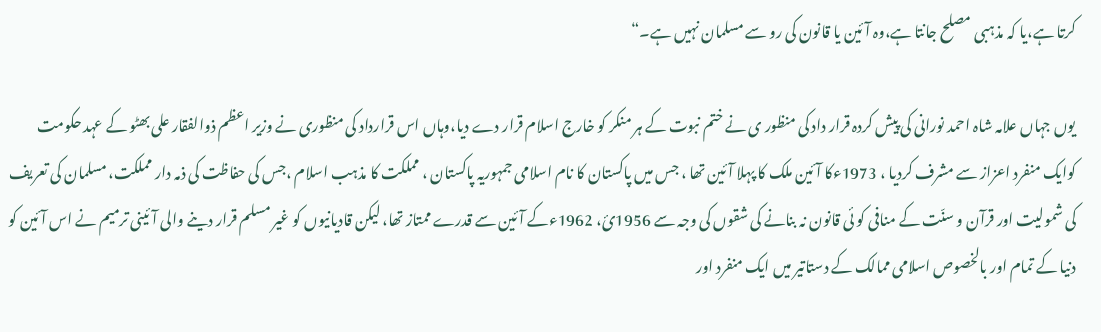کرتا ہے،یا کہ مذہبی مصلح جانتا ہے،وہ آئین یا قانون کی رو سے مسلمان نہیں ہے۔“

یوں جہاں علامہ شاہ احمد نورانی کی پیش کردہ قرار داد کی منظور ی نے ختم نبوت کے ہر منکر کو خارج اسلام قرار دے دیا،وہاں اس قرارداد کی منظوری نے وزیر اعظم ذوالفقار علی بھٹو کے عہد حکومت کوایک منفرد اعزاز سے مشرف کردیا ، 1973ءکا آئین ملک کا پہلا آئین تھا ، جس میں پاکستان کا نام اسلامی جمہوریہ پاکستان ، مملکت کا مذہب اسلام ،جس کی حفاظت کی ذمہ دار مملکت، مسلمان کی تعریف کی شمولیت اور قرآن و سنّت کے منافی کو ئی قانون نہ بنانے کی شقوں کی وجہ سے 1956ئ، 1962ءکے آئین سے قدرے ممتاز تھا، لیکن قادیانیوں کو غیر مسلم قرار دینے والی آئینی ترمیم نے اس آئین کو دنیا کے تمام اور بالخصوص اسلامی ممالک کے دستاتیر میں ایک منفرد اور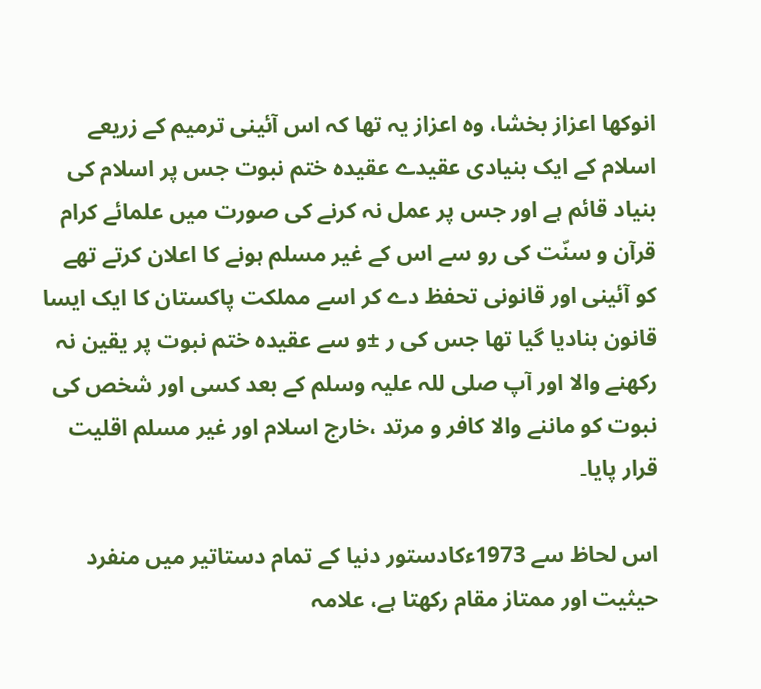انوکھا اعزاز بخشا، وہ اعزاز یہ تھا کہ اس آئینی ترمیم کے زریعے اسلام کے ایک بنیادی عقیدے عقیدہ ختم نبوت جس پر اسلام کی بنیاد قائم ہے اور جس پر عمل نہ کرنے کی صورت میں علمائے کرام قرآن و سنّت کی رو سے اس کے غیر مسلم ہونے کا اعلان کرتے تھے کو آئینی اور قانونی تحفظ دے کر اسے مملکت پاکستان کا ایک ایسا قانون بنادیا گیا تھا جس کی ر ±و سے عقیدہ ختم نبوت پر یقین نہ رکھنے والا اور آپ صلی للہ علیہ وسلم کے بعد کسی اور شخص کی نبوت کو ماننے والا کافر و مرتد ،خارج اسلام اور غیر مسلم اقلیت قرار پایا۔

اس لحاظ سے 1973ءکادستور دنیا کے تمام دستاتیر میں منفرد حیثیت اور ممتاز مقام رکھتا ہے، علامہ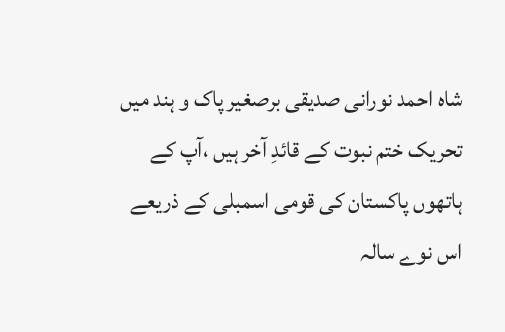شاہ احمد نورانی صدیقی برصغیر پاک و ہند میں تحریک ختم نبوت کے قائدِ آخر ہیں ،آپ کے ہاتھوں پاکستان کی قومی اسمبلی کے ذریعے اس نوے سالہ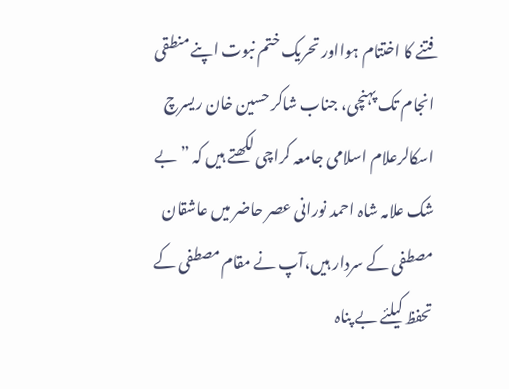فتنے کا اختتام ہوااور تحریک ختم نبوت اپنے منطقی انجام تک پہنچی، جناب شاکر حسین خان ریسرچ اسکالرعلام اسلامی جامعہ کراچی لکھتے ہیں کہ ” بے شک علامہ شاہ احمد نورانی عصر حاضر میں عاشقان مصطفی کے سردار ہیں،آپ نے مقام مصطفی کے تحفظ کیلئے بے پناہ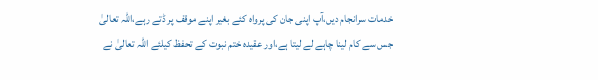خدمات سرانجام دیں،آپ اپنی جان کی پرواہ کئے بغیر اپنے موقف پر ڈتے رہے،اللہ تعالیٰ جس سے کام لینا چاہے لے لیتا ہے،اور عقیدہ ختم نبوت کے تحفظ کیلئے اللہ تعالیٰ نے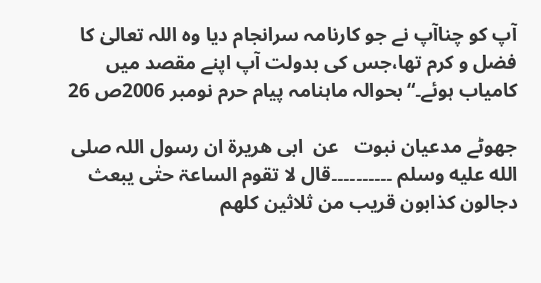آپ کو چناآپ نے جو کارنامہ سرانجام دیا وہ اللہ تعالیٰ کا فضل و کرم تھا،جس کی بدولت آپ اپنے مقصد میں کامیاب ہوئے۔“بحوالہ ماہنامہ پیام حرم نومبر 2006ص 26

جھوٹے مدعیان نبوت   عن  ابی ھریرۃ ان رسول اللہ صلى الله عليه وسلم ۔۔۔۔۔۔۔۔۔۔قال لا تقوم الساعۃ حتٰی یبعث دجالون کذابون قریب من ثلاثین کلھم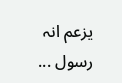یزعم انہ رسول ...